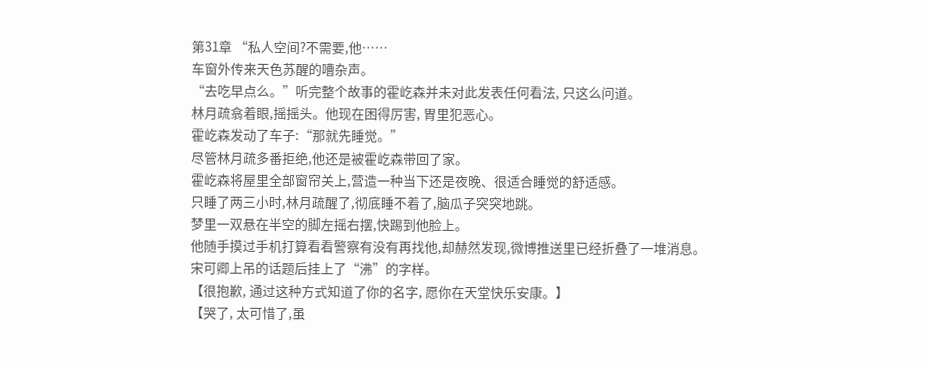第31章 “私人空间?不需要,他……
车窗外传来天色苏醒的嘈杂声。
“去吃早点么。”听完整个故事的霍屹森并未对此发表任何看法, 只这么问道。
林月疏翕着眼,摇摇头。他现在困得厉害, 胃里犯恶心。
霍屹森发动了车子:“那就先睡觉。”
尽管林月疏多番拒绝,他还是被霍屹森带回了家。
霍屹森将屋里全部窗帘关上,营造一种当下还是夜晚、很适合睡觉的舒适感。
只睡了两三小时,林月疏醒了,彻底睡不着了,脑瓜子突突地跳。
梦里一双悬在半空的脚左摇右摆,快踢到他脸上。
他随手摸过手机打算看看警察有没有再找他,却赫然发现,微博推送里已经折叠了一堆消息。
宋可卿上吊的话题后挂上了“沸”的字样。
【很抱歉, 通过这种方式知道了你的名字, 愿你在天堂快乐安康。】
【哭了, 太可惜了,虽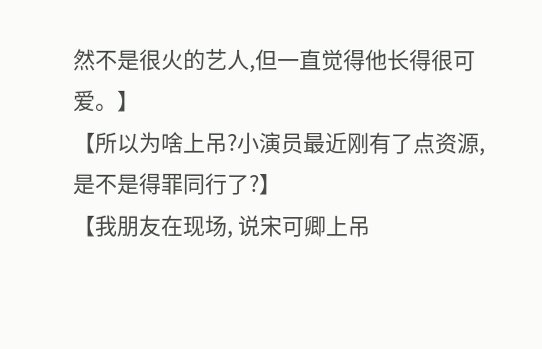然不是很火的艺人,但一直觉得他长得很可爱。】
【所以为啥上吊?小演员最近刚有了点资源, 是不是得罪同行了?】
【我朋友在现场, 说宋可卿上吊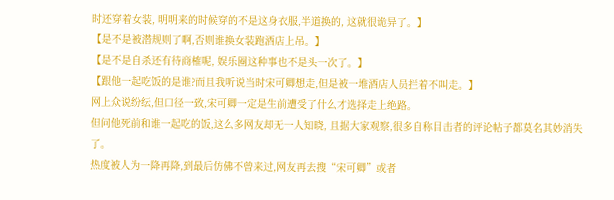时还穿着女装, 明明来的时候穿的不是这身衣服,半道换的, 这就很诡异了。】
【是不是被潜规则了啊,否则谁换女装跑酒店上吊。】
【是不是自杀还有待商榷呢, 娱乐圈这种事也不是头一次了。】
【跟他一起吃饭的是谁?而且我听说当时宋可卿想走,但是被一堆酒店人员拦着不叫走。】
网上众说纷纭,但口径一致,宋可卿一定是生前遭受了什么才选择走上绝路。
但问他死前和谁一起吃的饭,这么多网友却无一人知晓, 且据大家观察,很多自称目击者的评论帖子都莫名其妙消失了。
热度被人为一降再降,到最后仿佛不曾来过,网友再去搜“宋可卿”或者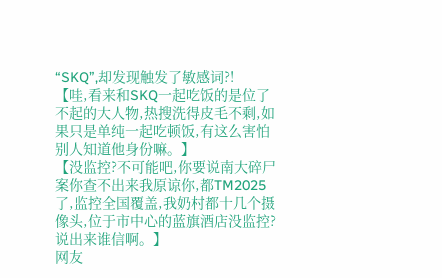“SKQ”,却发现触发了敏感词?!
【哇,看来和SKQ一起吃饭的是位了不起的大人物,热搜洗得皮毛不剩,如果只是单纯一起吃顿饭,有这么害怕别人知道他身份嘛。】
【没监控?不可能吧,你要说南大碎尸案你查不出来我原谅你,都TM2025了,监控全国覆盖,我奶村都十几个摄像头,位于市中心的蓝旗酒店没监控?说出来谁信啊。】
网友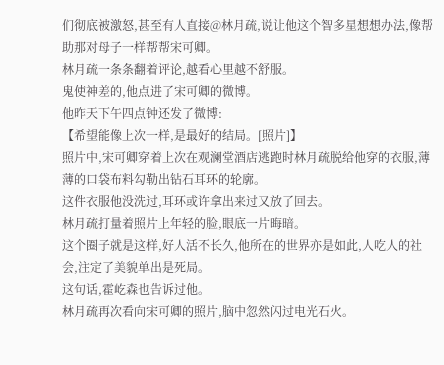们彻底被激怒,甚至有人直接@林月疏,说让他这个智多星想想办法,像帮助那对母子一样帮帮宋可卿。
林月疏一条条翻着评论,越看心里越不舒服。
鬼使神差的,他点进了宋可卿的微博。
他昨天下午四点钟还发了微博:
【希望能像上次一样,是最好的结局。[照片]】
照片中,宋可卿穿着上次在观澜堂酒店逃跑时林月疏脱给他穿的衣服,薄薄的口袋布料勾勒出钻石耳环的轮廓。
这件衣服他没洗过,耳环或许拿出来过又放了回去。
林月疏打量着照片上年轻的脸,眼底一片晦暗。
这个圈子就是这样,好人活不长久,他所在的世界亦是如此,人吃人的社会,注定了美貌单出是死局。
这句话,霍屹森也告诉过他。
林月疏再次看向宋可卿的照片,脑中忽然闪过电光石火。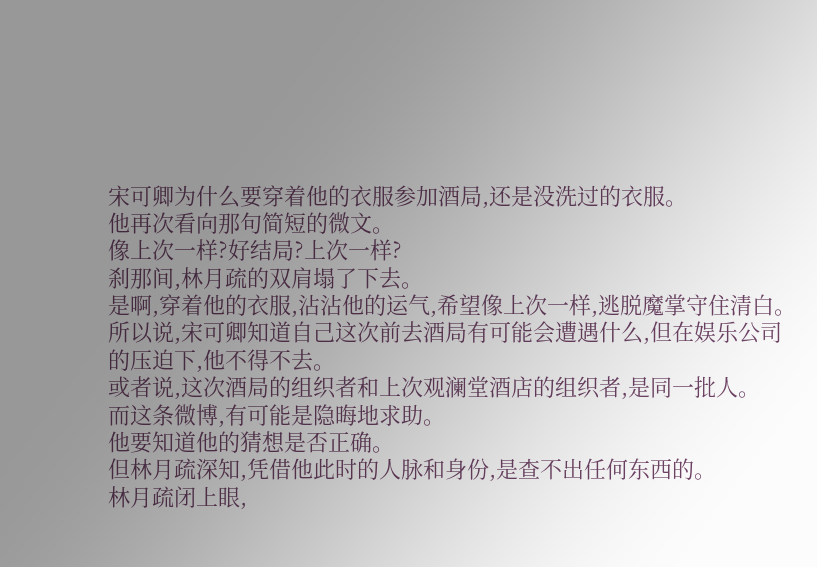宋可卿为什么要穿着他的衣服参加酒局,还是没洗过的衣服。
他再次看向那句简短的微文。
像上次一样?好结局?上次一样?
刹那间,林月疏的双肩塌了下去。
是啊,穿着他的衣服,沾沾他的运气,希望像上次一样,逃脱魔掌守住清白。
所以说,宋可卿知道自己这次前去酒局有可能会遭遇什么,但在娱乐公司的压迫下,他不得不去。
或者说,这次酒局的组织者和上次观澜堂酒店的组织者,是同一批人。
而这条微博,有可能是隐晦地求助。
他要知道他的猜想是否正确。
但林月疏深知,凭借他此时的人脉和身份,是查不出任何东西的。
林月疏闭上眼,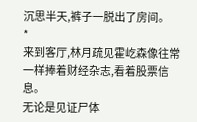沉思半天,裤子一脱出了房间。
*
来到客厅,林月疏见霍屹森像往常一样捧着财经杂志,看着股票信息。
无论是见证尸体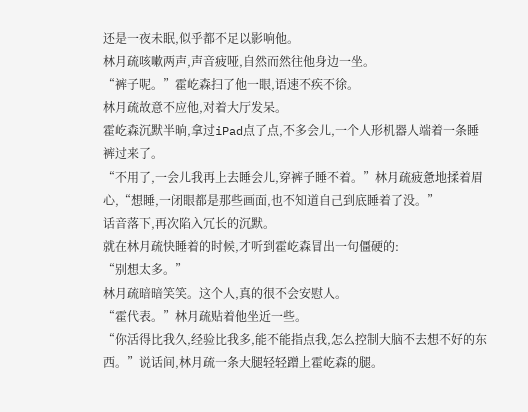还是一夜未眠,似乎都不足以影响他。
林月疏咳嗽两声,声音疲哑,自然而然往他身边一坐。
“裤子呢。”霍屹森扫了他一眼,语速不疾不徐。
林月疏故意不应他,对着大厅发呆。
霍屹森沉默半晌,拿过iPad点了点,不多会儿,一个人形机器人端着一条睡裤过来了。
“不用了,一会儿我再上去睡会儿,穿裤子睡不着。”林月疏疲惫地揉着眉心,“想睡,一闭眼都是那些画面,也不知道自己到底睡着了没。”
话音落下,再次陷入冗长的沉默。
就在林月疏快睡着的时候,才听到霍屹森冒出一句僵硬的:
“别想太多。”
林月疏暗暗笑笑。这个人,真的很不会安慰人。
“霍代表。”林月疏贴着他坐近一些。
“你活得比我久,经验比我多,能不能指点我,怎么控制大脑不去想不好的东西。”说话间,林月疏一条大腿轻轻蹭上霍屹森的腿。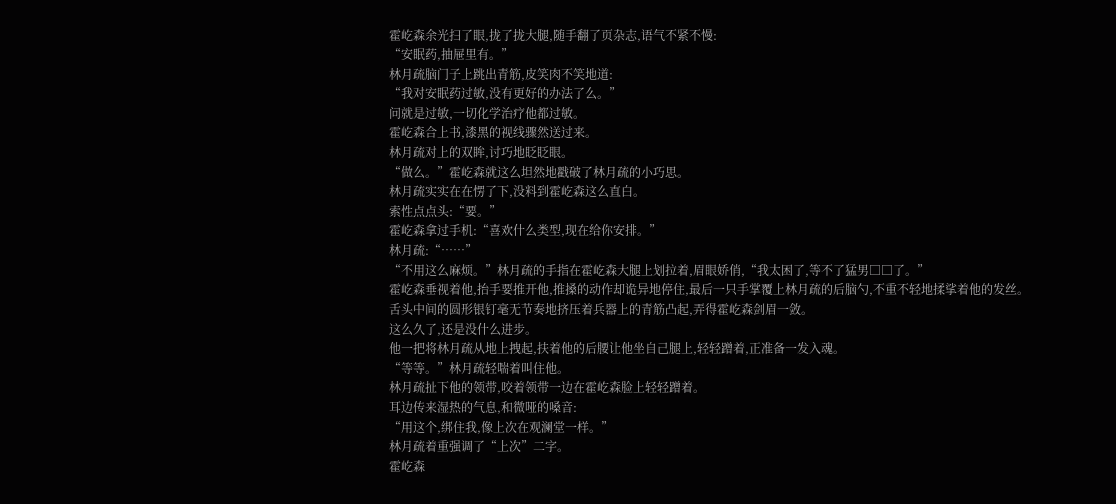霍屹森余光扫了眼,拢了拢大腿,随手翻了页杂志,语气不紧不慢:
“安眠药,抽屉里有。”
林月疏脑门子上跳出青筋,皮笑肉不笑地道:
“我对安眠药过敏,没有更好的办法了么。”
问就是过敏,一切化学治疗他都过敏。
霍屹森合上书,漆黑的视线骤然送过来。
林月疏对上的双眸,讨巧地眨眨眼。
“做么。”霍屹森就这么坦然地戳破了林月疏的小巧思。
林月疏实实在在愣了下,没料到霍屹森这么直白。
索性点点头:“要。”
霍屹森拿过手机:“喜欢什么类型,现在给你安排。”
林月疏:“……”
“不用这么麻烦。”林月疏的手指在霍屹森大腿上划拉着,眉眼娇俏,“我太困了,等不了猛男□□了。”
霍屹森垂视着他,抬手要推开他,推搡的动作却诡异地停住,最后一只手掌覆上林月疏的后脑勺,不重不轻地揉挲着他的发丝。
舌头中间的圆形银钉毫无节奏地挤压着兵器上的青筋凸起,弄得霍屹森剑眉一敛。
这么久了,还是没什么进步。
他一把将林月疏从地上拽起,扶着他的后腰让他坐自己腿上,轻轻蹭着,正准备一发入魂。
“等等。”林月疏轻喘着叫住他。
林月疏扯下他的领带,咬着领带一边在霍屹森脸上轻轻蹭着。
耳边传来湿热的气息,和微哑的嗓音:
“用这个,绑住我,像上次在观澜堂一样。”
林月疏着重强调了“上次”二字。
霍屹森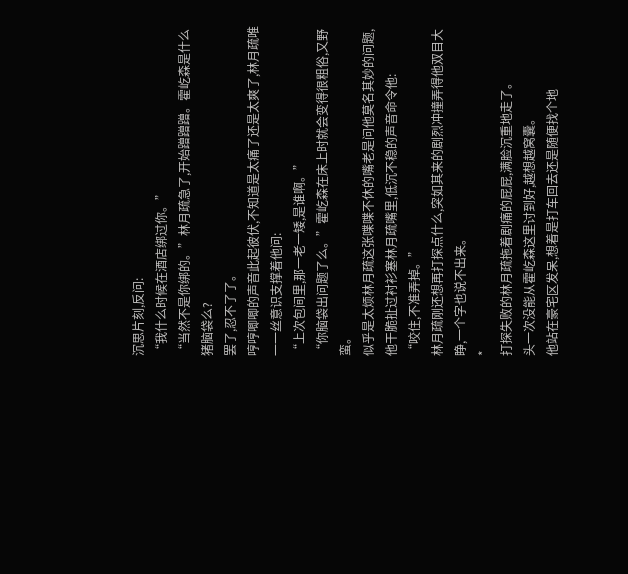沉思片刻,反问:
“我什么时候在酒店绑过你。”
“当然不是你绑的。”林月疏急了,开始蹭蹭蹭。霍屹森是什么猪脑袋么?
罢了,忍不了了。
哼哼唧唧的声音此起彼伏,不知道是太痛了还是太爽了,林月疏唯一一丝意识支撑着他问:
“上次包间里,那一老一矮,是谁啊。”
“你脑袋出问题了么。”霍屹森在床上时就会变得很粗俗,又野蛮。
似乎是太烦林月疏这张喋喋不休的嘴老是问他莫名其妙的问题,他干脆扯过衬衫塞林月疏嘴里,低沉不稳的声音命令他:
“咬住,不准弄掉。”
林月疏刚还想再打探点什么,突如其来的剧烈冲撞弄得他双目大睁,一个字也说不出来。
*
打探失败的林月疏拖着剧痛的屁屁,满脸沉重地走了。
头一次没能从霍屹森这里讨到好,越想越窝囊。
他站在豪宅区发呆,想着是打车回去还是随便找个地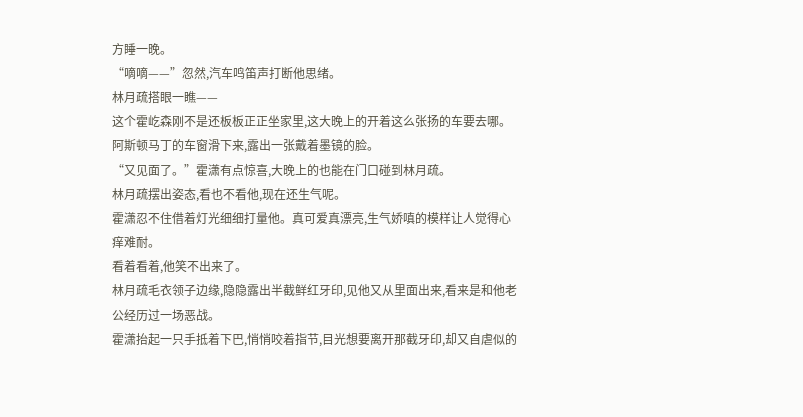方睡一晚。
“嘀嘀——”忽然,汽车鸣笛声打断他思绪。
林月疏搭眼一瞧——
这个霍屹森刚不是还板板正正坐家里,这大晚上的开着这么张扬的车要去哪。
阿斯顿马丁的车窗滑下来,露出一张戴着墨镜的脸。
“又见面了。”霍潇有点惊喜,大晚上的也能在门口碰到林月疏。
林月疏摆出姿态,看也不看他,现在还生气呢。
霍潇忍不住借着灯光细细打量他。真可爱真漂亮,生气娇嗔的模样让人觉得心痒难耐。
看着看着,他笑不出来了。
林月疏毛衣领子边缘,隐隐露出半截鲜红牙印,见他又从里面出来,看来是和他老公经历过一场恶战。
霍潇抬起一只手抵着下巴,悄悄咬着指节,目光想要离开那截牙印,却又自虐似的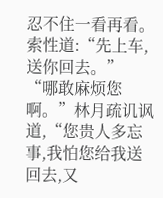忍不住一看再看。
索性道:“先上车,送你回去。”
“哪敢麻烦您啊。”林月疏讥讽道,“您贵人多忘事,我怕您给我送回去,又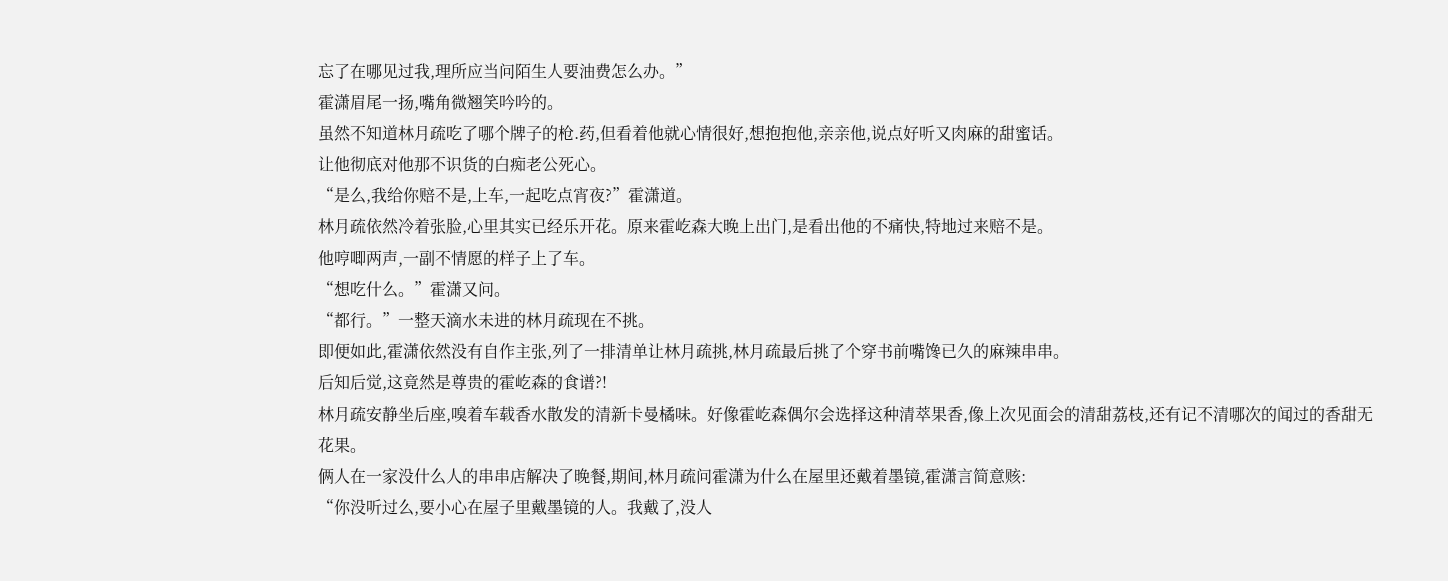忘了在哪见过我,理所应当问陌生人要油费怎么办。”
霍潇眉尾一扬,嘴角微翘笑吟吟的。
虽然不知道林月疏吃了哪个牌子的枪.药,但看着他就心情很好,想抱抱他,亲亲他,说点好听又肉麻的甜蜜话。
让他彻底对他那不识货的白痴老公死心。
“是么,我给你赔不是,上车,一起吃点宵夜?”霍潇道。
林月疏依然冷着张脸,心里其实已经乐开花。原来霍屹森大晚上出门,是看出他的不痛快,特地过来赔不是。
他哼唧两声,一副不情愿的样子上了车。
“想吃什么。”霍潇又问。
“都行。”一整天滴水未进的林月疏现在不挑。
即便如此,霍潇依然没有自作主张,列了一排清单让林月疏挑,林月疏最后挑了个穿书前嘴馋已久的麻辣串串。
后知后觉,这竟然是尊贵的霍屹森的食谱?!
林月疏安静坐后座,嗅着车载香水散发的清新卡曼橘味。好像霍屹森偶尔会选择这种清萃果香,像上次见面会的清甜荔枝,还有记不清哪次的闻过的香甜无花果。
俩人在一家没什么人的串串店解决了晚餐,期间,林月疏问霍潇为什么在屋里还戴着墨镜,霍潇言简意赅:
“你没听过么,要小心在屋子里戴墨镜的人。我戴了,没人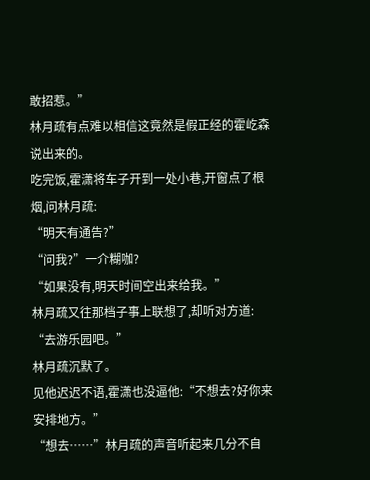敢招惹。”
林月疏有点难以相信这竟然是假正经的霍屹森说出来的。
吃完饭,霍潇将车子开到一处小巷,开窗点了根烟,问林月疏:
“明天有通告?”
“问我?”一介糊咖?
“如果没有,明天时间空出来给我。”
林月疏又往那档子事上联想了,却听对方道:
“去游乐园吧。”
林月疏沉默了。
见他迟迟不语,霍潇也没逼他:“不想去?好你来安排地方。”
“想去……”林月疏的声音听起来几分不自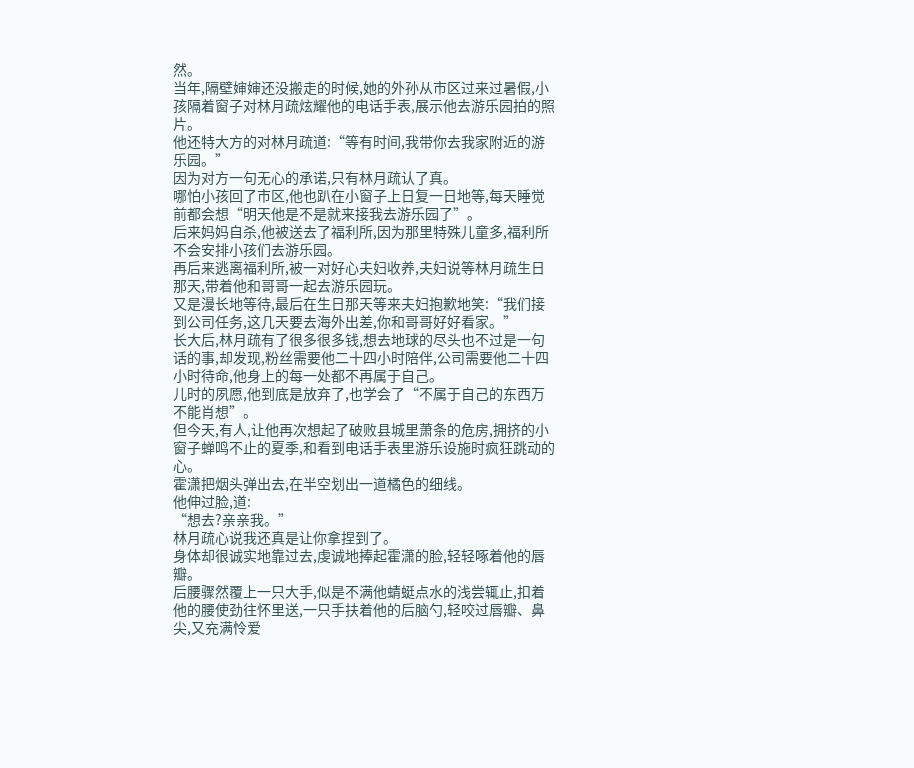然。
当年,隔壁婶婶还没搬走的时候,她的外孙从市区过来过暑假,小孩隔着窗子对林月疏炫耀他的电话手表,展示他去游乐园拍的照片。
他还特大方的对林月疏道:“等有时间,我带你去我家附近的游乐园。”
因为对方一句无心的承诺,只有林月疏认了真。
哪怕小孩回了市区,他也趴在小窗子上日复一日地等,每天睡觉前都会想“明天他是不是就来接我去游乐园了”。
后来妈妈自杀,他被送去了福利所,因为那里特殊儿童多,福利所不会安排小孩们去游乐园。
再后来逃离福利所,被一对好心夫妇收养,夫妇说等林月疏生日那天,带着他和哥哥一起去游乐园玩。
又是漫长地等待,最后在生日那天等来夫妇抱歉地笑:“我们接到公司任务,这几天要去海外出差,你和哥哥好好看家。”
长大后,林月疏有了很多很多钱,想去地球的尽头也不过是一句话的事,却发现,粉丝需要他二十四小时陪伴,公司需要他二十四小时待命,他身上的每一处都不再属于自己。
儿时的夙愿,他到底是放弃了,也学会了“不属于自己的东西万不能肖想”。
但今天,有人,让他再次想起了破败县城里萧条的危房,拥挤的小窗子蝉鸣不止的夏季,和看到电话手表里游乐设施时疯狂跳动的心。
霍潇把烟头弹出去,在半空划出一道橘色的细线。
他伸过脸,道:
“想去?亲亲我。”
林月疏心说我还真是让你拿捏到了。
身体却很诚实地靠过去,虔诚地捧起霍潇的脸,轻轻啄着他的唇瓣。
后腰骤然覆上一只大手,似是不满他蜻蜓点水的浅尝辄止,扣着他的腰使劲往怀里送,一只手扶着他的后脑勺,轻咬过唇瓣、鼻尖,又充满怜爱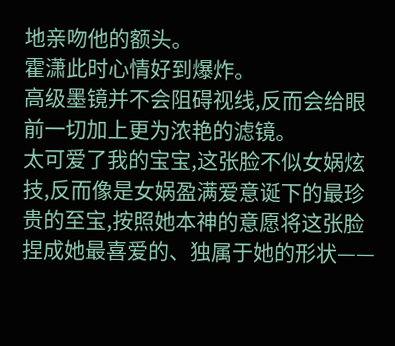地亲吻他的额头。
霍潇此时心情好到爆炸。
高级墨镜并不会阻碍视线,反而会给眼前一切加上更为浓艳的滤镜。
太可爱了我的宝宝,这张脸不似女娲炫技,反而像是女娲盈满爱意诞下的最珍贵的至宝,按照她本神的意愿将这张脸捏成她最喜爱的、独属于她的形状——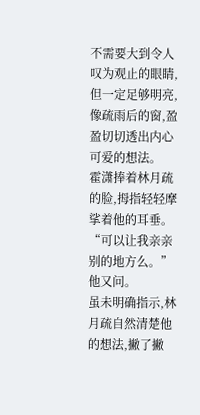不需要大到令人叹为观止的眼睛,但一定足够明亮,像疏雨后的窗,盈盈切切透出内心可爱的想法。
霍潇捧着林月疏的脸,拇指轻轻摩挲着他的耳垂。
“可以让我亲亲别的地方么。”他又问。
虽未明确指示,林月疏自然清楚他的想法,撇了撇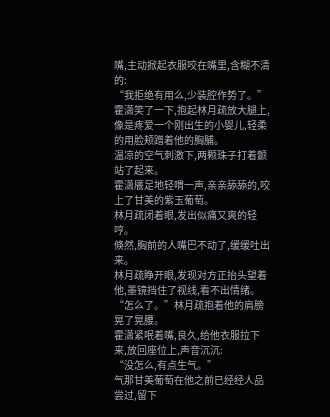嘴,主动掀起衣服咬在嘴里,含糊不清的:
“我拒绝有用么,少装腔作势了。”
霍潇笑了一下,抱起林月疏放大腿上,像是疼爱一个刚出生的小婴儿,轻柔的用脸颊蹭着他的胸脯。
温凉的空气刺激下,两颗珠子打着颤站了起来。
霍潇餍足地轻喟一声,亲亲舔舔的,咬上了甘美的紫玉葡萄。
林月疏闭着眼,发出似痛又爽的轻哼。
倏然,胸前的人嘴巴不动了,缓缓吐出来。
林月疏睁开眼,发现对方正抬头望着他,墨镜挡住了视线,看不出情绪。
“怎么了。”林月疏抱着他的肩膀晃了晃腰。
霍潇紧呡着嘴,良久,给他衣服拉下来,放回座位上,声音沉沉:
“没怎么,有点生气。”
气那甘美葡萄在他之前已经经人品尝过,留下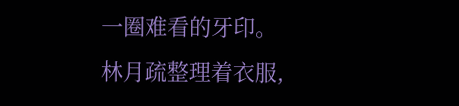一圈难看的牙印。
林月疏整理着衣服,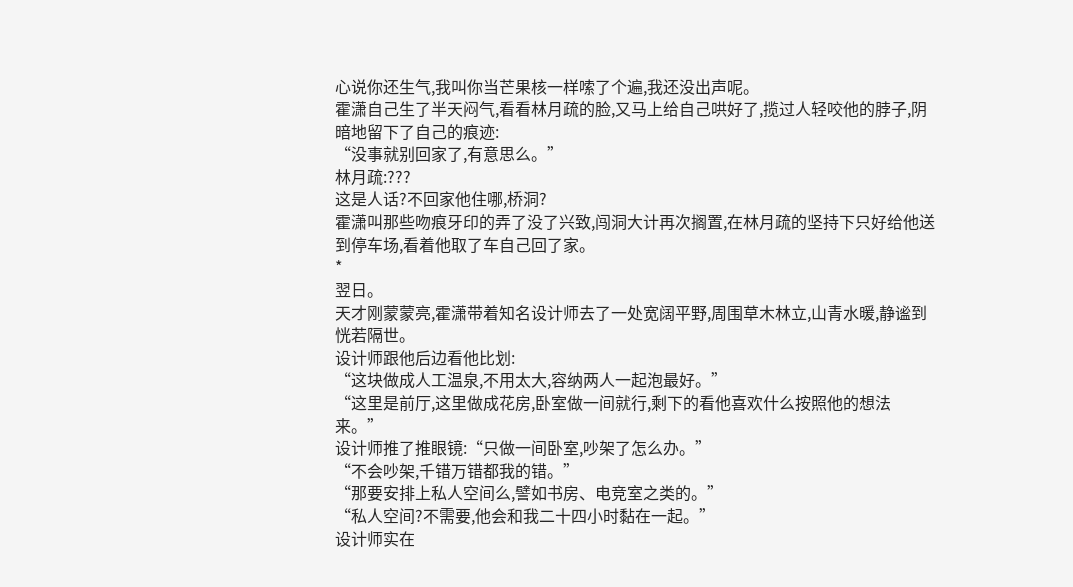心说你还生气,我叫你当芒果核一样嗦了个遍,我还没出声呢。
霍潇自己生了半天闷气,看看林月疏的脸,又马上给自己哄好了,揽过人轻咬他的脖子,阴暗地留下了自己的痕迹:
“没事就别回家了,有意思么。”
林月疏:???
这是人话?不回家他住哪,桥洞?
霍潇叫那些吻痕牙印的弄了没了兴致,闯洞大计再次搁置,在林月疏的坚持下只好给他送到停车场,看着他取了车自己回了家。
*
翌日。
天才刚蒙蒙亮,霍潇带着知名设计师去了一处宽阔平野,周围草木林立,山青水暖,静谧到恍若隔世。
设计师跟他后边看他比划:
“这块做成人工温泉,不用太大,容纳两人一起泡最好。”
“这里是前厅,这里做成花房,卧室做一间就行,剩下的看他喜欢什么按照他的想法来。”
设计师推了推眼镜:“只做一间卧室,吵架了怎么办。”
“不会吵架,千错万错都我的错。”
“那要安排上私人空间么,譬如书房、电竞室之类的。”
“私人空间?不需要,他会和我二十四小时黏在一起。”
设计师实在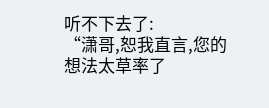听不下去了:
“潇哥,恕我直言,您的想法太草率了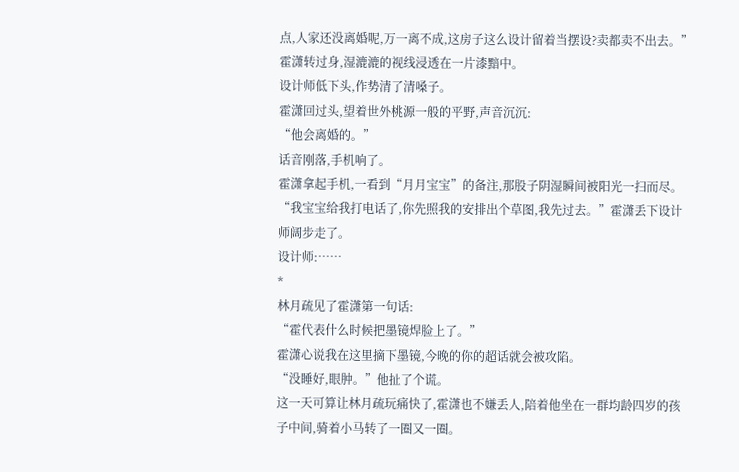点,人家还没离婚呢,万一离不成,这房子这么设计留着当摆设?卖都卖不出去。”
霍潇转过身,湿漉漉的视线浸透在一片漆黯中。
设计师低下头,作势清了清嗓子。
霍潇回过头,望着世外桃源一般的平野,声音沉沉:
“他会离婚的。”
话音刚落,手机响了。
霍潇拿起手机,一看到“月月宝宝”的备注,那股子阴湿瞬间被阳光一扫而尽。
“我宝宝给我打电话了,你先照我的安排出个草图,我先过去。”霍潇丢下设计师阔步走了。
设计师:……
*
林月疏见了霍潇第一句话:
“霍代表什么时候把墨镜焊脸上了。”
霍潇心说我在这里摘下墨镜,今晚的你的超话就会被攻陷。
“没睡好,眼肿。”他扯了个谎。
这一天可算让林月疏玩痛快了,霍潇也不嫌丢人,陪着他坐在一群均龄四岁的孩子中间,骑着小马转了一圈又一圈。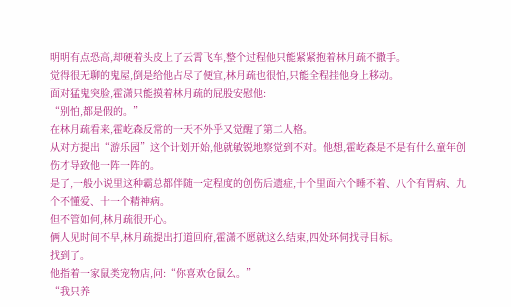明明有点恐高,却硬着头皮上了云霄飞车,整个过程他只能紧紧抱着林月疏不撒手。
觉得很无聊的鬼屋,倒是给他占尽了便宜,林月疏也很怕,只能全程挂他身上移动。
面对猛鬼突脸,霍潇只能摸着林月疏的屁股安慰他:
“别怕,都是假的。”
在林月疏看来,霍屹森反常的一天不外乎又觉醒了第二人格。
从对方提出“游乐园”这个计划开始,他就敏锐地察觉到不对。他想,霍屹森是不是有什么童年创伤才导致他一阵一阵的。
是了,一般小说里这种霸总都伴随一定程度的创伤后遗症,十个里面六个睡不着、八个有胃病、九个不懂爱、十一个精神病。
但不管如何,林月疏很开心。
俩人见时间不早,林月疏提出打道回府,霍潇不愿就这么结束,四处环伺找寻目标。
找到了。
他指着一家鼠类宠物店,问:“你喜欢仓鼠么。”
“我只养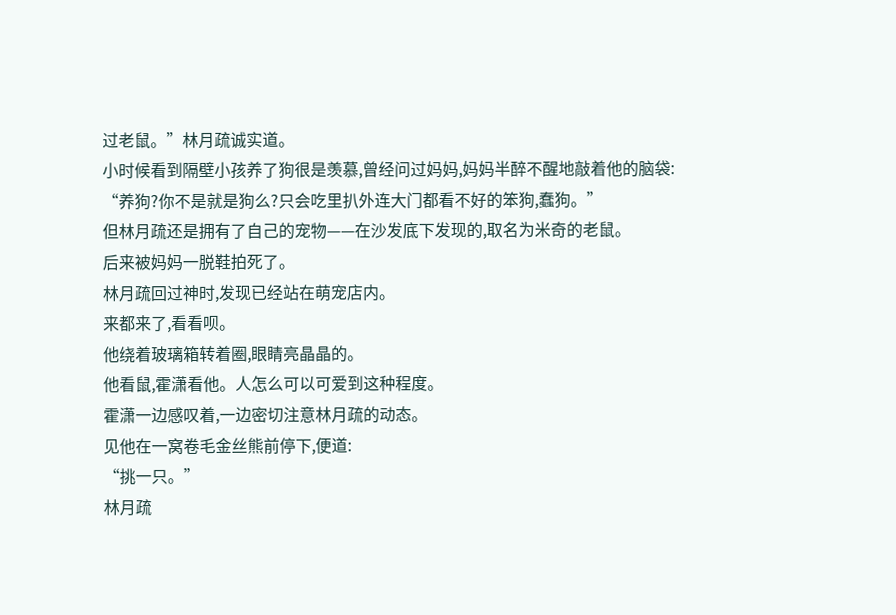过老鼠。”林月疏诚实道。
小时候看到隔壁小孩养了狗很是羡慕,曾经问过妈妈,妈妈半醉不醒地敲着他的脑袋:
“养狗?你不是就是狗么?只会吃里扒外连大门都看不好的笨狗,蠢狗。”
但林月疏还是拥有了自己的宠物——在沙发底下发现的,取名为米奇的老鼠。
后来被妈妈一脱鞋拍死了。
林月疏回过神时,发现已经站在萌宠店内。
来都来了,看看呗。
他绕着玻璃箱转着圈,眼睛亮晶晶的。
他看鼠,霍潇看他。人怎么可以可爱到这种程度。
霍潇一边感叹着,一边密切注意林月疏的动态。
见他在一窝卷毛金丝熊前停下,便道:
“挑一只。”
林月疏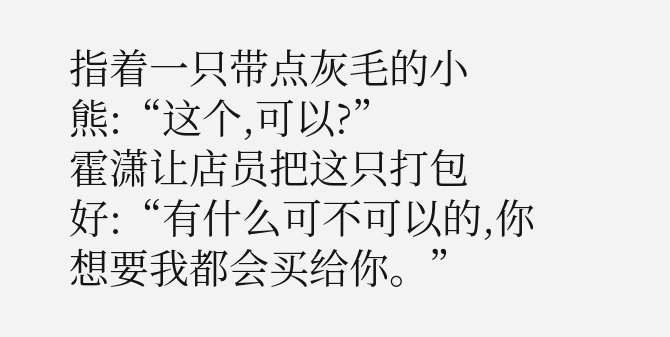指着一只带点灰毛的小熊:“这个,可以?”
霍潇让店员把这只打包好:“有什么可不可以的,你想要我都会买给你。”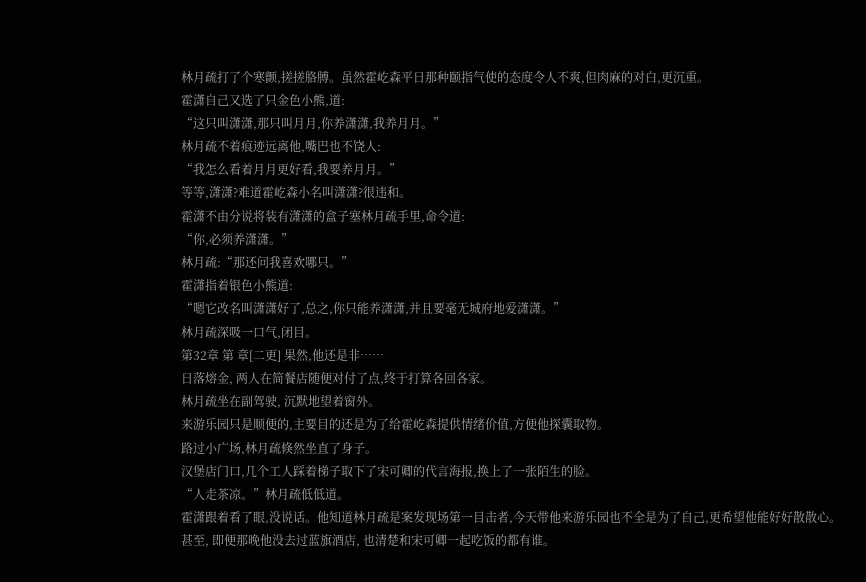林月疏打了个寒颤,搓搓胳膊。虽然霍屹森平日那种颐指气使的态度令人不爽,但肉麻的对白,更沉重。
霍潇自己又选了只金色小熊,道:
“这只叫潇潇,那只叫月月,你养潇潇,我养月月。”
林月疏不着痕迹远离他,嘴巴也不饶人:
“我怎么看着月月更好看,我要养月月。”
等等,潇潇?难道霍屹森小名叫潇潇?很违和。
霍潇不由分说将装有潇潇的盒子塞林月疏手里,命令道:
“你,必须养潇潇。”
林月疏:“那还问我喜欢哪只。”
霍潇指着银色小熊道:
“嗯它改名叫潇潇好了,总之,你只能养潇潇,并且要毫无城府地爱潇潇。”
林月疏深吸一口气,闭目。
第32章 第 章[二更] 果然,他还是非……
日落熔金, 两人在简餐店随便对付了点,终于打算各回各家。
林月疏坐在副驾驶, 沉默地望着窗外。
来游乐园只是顺便的,主要目的还是为了给霍屹森提供情绪价值,方便他探囊取物。
路过小广场,林月疏倏然坐直了身子。
汉堡店门口,几个工人踩着梯子取下了宋可卿的代言海报,换上了一张陌生的脸。
“人走茶凉。”林月疏低低道。
霍潇跟着看了眼,没说话。他知道林月疏是案发现场第一目击者,今天带他来游乐园也不全是为了自己,更希望他能好好散散心。
甚至, 即便那晚他没去过蓝旗酒店, 也清楚和宋可卿一起吃饭的都有谁。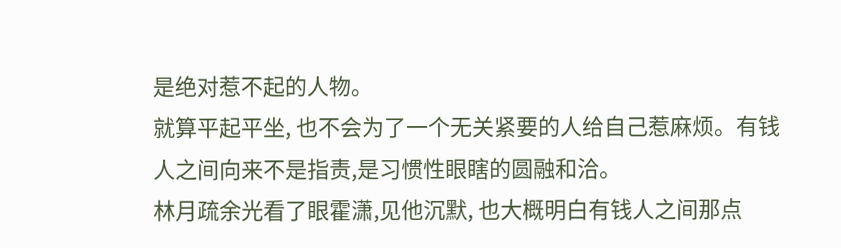是绝对惹不起的人物。
就算平起平坐, 也不会为了一个无关紧要的人给自己惹麻烦。有钱人之间向来不是指责,是习惯性眼瞎的圆融和洽。
林月疏余光看了眼霍潇,见他沉默, 也大概明白有钱人之间那点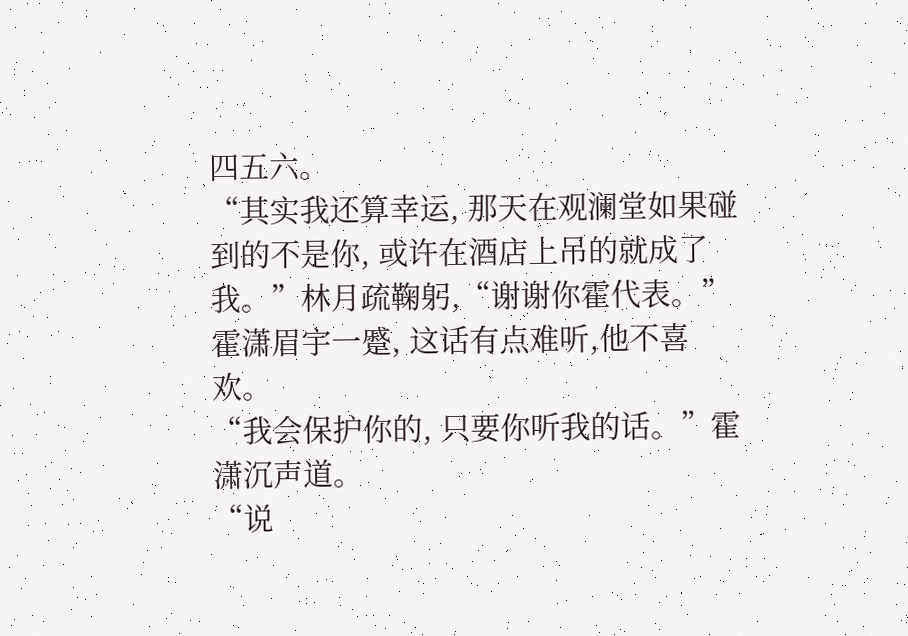四五六。
“其实我还算幸运, 那天在观澜堂如果碰到的不是你, 或许在酒店上吊的就成了我。”林月疏鞠躬,“谢谢你霍代表。”
霍潇眉宇一蹙, 这话有点难听,他不喜欢。
“我会保护你的, 只要你听我的话。”霍潇沉声道。
“说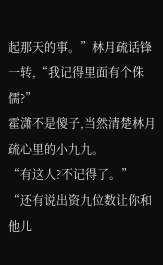起那天的事。”林月疏话锋一转,“我记得里面有个侏儒?”
霍潇不是傻子,当然清楚林月疏心里的小九九。
“有这人?不记得了。”
“还有说出资九位数让你和他儿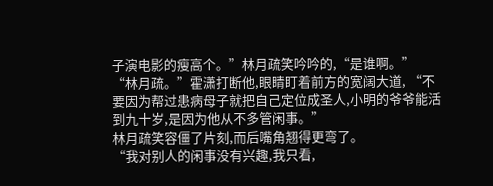子演电影的瘦高个。”林月疏笑吟吟的,“是谁啊。”
“林月疏。”霍潇打断他,眼睛盯着前方的宽阔大道, “不要因为帮过患病母子就把自己定位成圣人,小明的爷爷能活到九十岁,是因为他从不多管闲事。”
林月疏笑容僵了片刻,而后嘴角翘得更弯了。
“我对别人的闲事没有兴趣,我只看,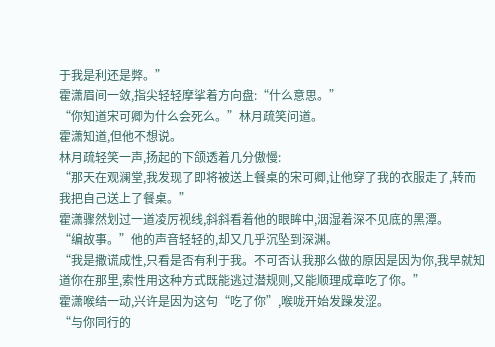于我是利还是弊。”
霍潇眉间一敛,指尖轻轻摩挲着方向盘:“什么意思。”
“你知道宋可卿为什么会死么。”林月疏笑问道。
霍潇知道,但他不想说。
林月疏轻笑一声,扬起的下颌透着几分傲慢:
“那天在观澜堂,我发现了即将被送上餐桌的宋可卿,让他穿了我的衣服走了,转而我把自己送上了餐桌。”
霍潇骤然划过一道凌厉视线,斜斜看着他的眼眸中,洇湿着深不见底的黑潭。
“编故事。”他的声音轻轻的,却又几乎沉坠到深渊。
“我是撒谎成性,只看是否有利于我。不可否认我那么做的原因是因为你,我早就知道你在那里,索性用这种方式既能逃过潜规则,又能顺理成章吃了你。”
霍潇喉结一动,兴许是因为这句“吃了你”,喉咙开始发躁发涩。
“与你同行的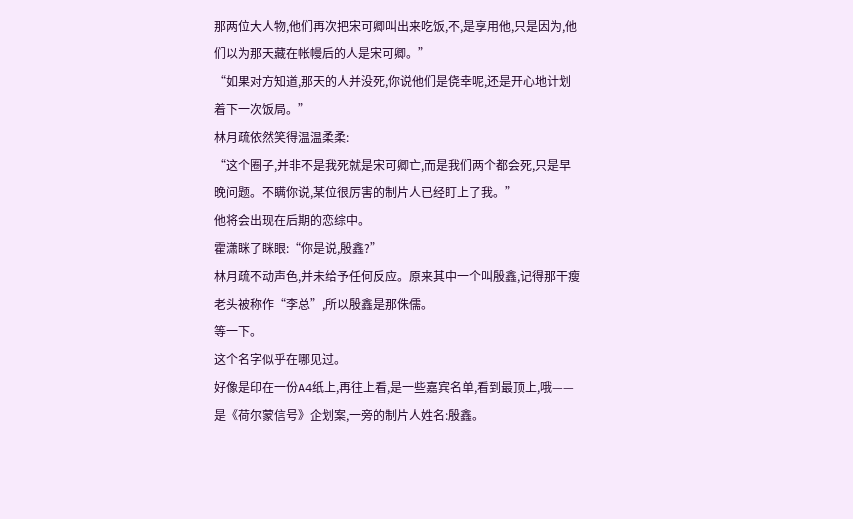那两位大人物,他们再次把宋可卿叫出来吃饭,不,是享用他,只是因为,他们以为那天藏在帐幔后的人是宋可卿。”
“如果对方知道,那天的人并没死,你说他们是侥幸呢,还是开心地计划着下一次饭局。”
林月疏依然笑得温温柔柔:
“这个圈子,并非不是我死就是宋可卿亡,而是我们两个都会死,只是早晚问题。不瞒你说,某位很厉害的制片人已经盯上了我。”
他将会出现在后期的恋综中。
霍潇眯了眯眼:“你是说,殷鑫?”
林月疏不动声色,并未给予任何反应。原来其中一个叫殷鑫,记得那干瘦老头被称作“李总”,所以殷鑫是那侏儒。
等一下。
这个名字似乎在哪见过。
好像是印在一份A4纸上,再往上看,是一些嘉宾名单,看到最顶上,哦——
是《荷尔蒙信号》企划案,一旁的制片人姓名:殷鑫。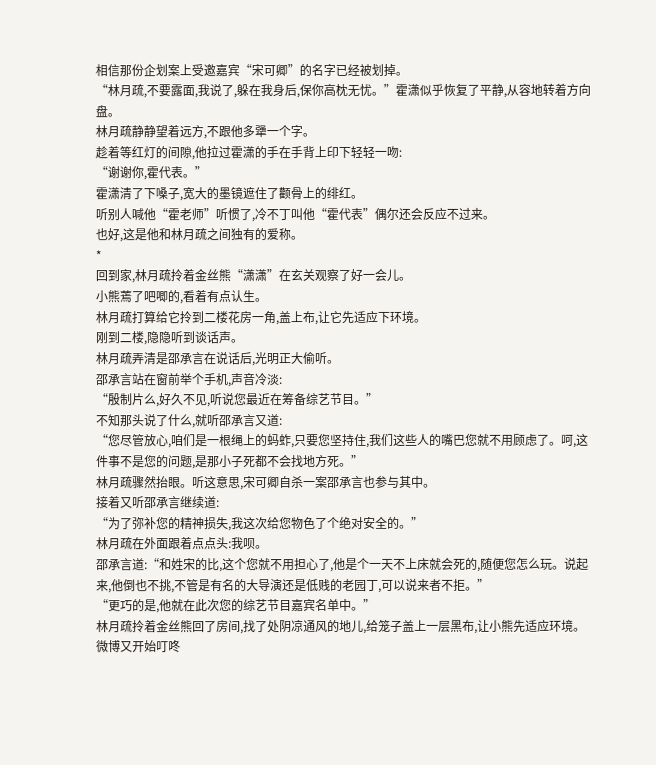相信那份企划案上受邀嘉宾“宋可卿”的名字已经被划掉。
“林月疏,不要露面,我说了,躲在我身后,保你高枕无忧。”霍潇似乎恢复了平静,从容地转着方向盘。
林月疏静静望着远方,不跟他多犟一个字。
趁着等红灯的间隙,他拉过霍潇的手在手背上印下轻轻一吻:
“谢谢你,霍代表。”
霍潇清了下嗓子,宽大的墨镜遮住了颧骨上的绯红。
听别人喊他“霍老师”听惯了,冷不丁叫他“霍代表”偶尔还会反应不过来。
也好,这是他和林月疏之间独有的爱称。
*
回到家,林月疏拎着金丝熊“潇潇”在玄关观察了好一会儿。
小熊蔫了吧唧的,看着有点认生。
林月疏打算给它拎到二楼花房一角,盖上布,让它先适应下环境。
刚到二楼,隐隐听到谈话声。
林月疏弄清是邵承言在说话后,光明正大偷听。
邵承言站在窗前举个手机,声音冷淡:
“殷制片么,好久不见,听说您最近在筹备综艺节目。”
不知那头说了什么,就听邵承言又道:
“您尽管放心,咱们是一根绳上的蚂蚱,只要您坚持住,我们这些人的嘴巴您就不用顾虑了。呵,这件事不是您的问题,是那小子死都不会找地方死。”
林月疏骤然抬眼。听这意思,宋可卿自杀一案邵承言也参与其中。
接着又听邵承言继续道:
“为了弥补您的精神损失,我这次给您物色了个绝对安全的。”
林月疏在外面跟着点点头:我呗。
邵承言道:“和姓宋的比,这个您就不用担心了,他是个一天不上床就会死的,随便您怎么玩。说起来,他倒也不挑,不管是有名的大导演还是低贱的老园丁,可以说来者不拒。”
“更巧的是,他就在此次您的综艺节目嘉宾名单中。”
林月疏拎着金丝熊回了房间,找了处阴凉通风的地儿,给笼子盖上一层黑布,让小熊先适应环境。
微博又开始叮咚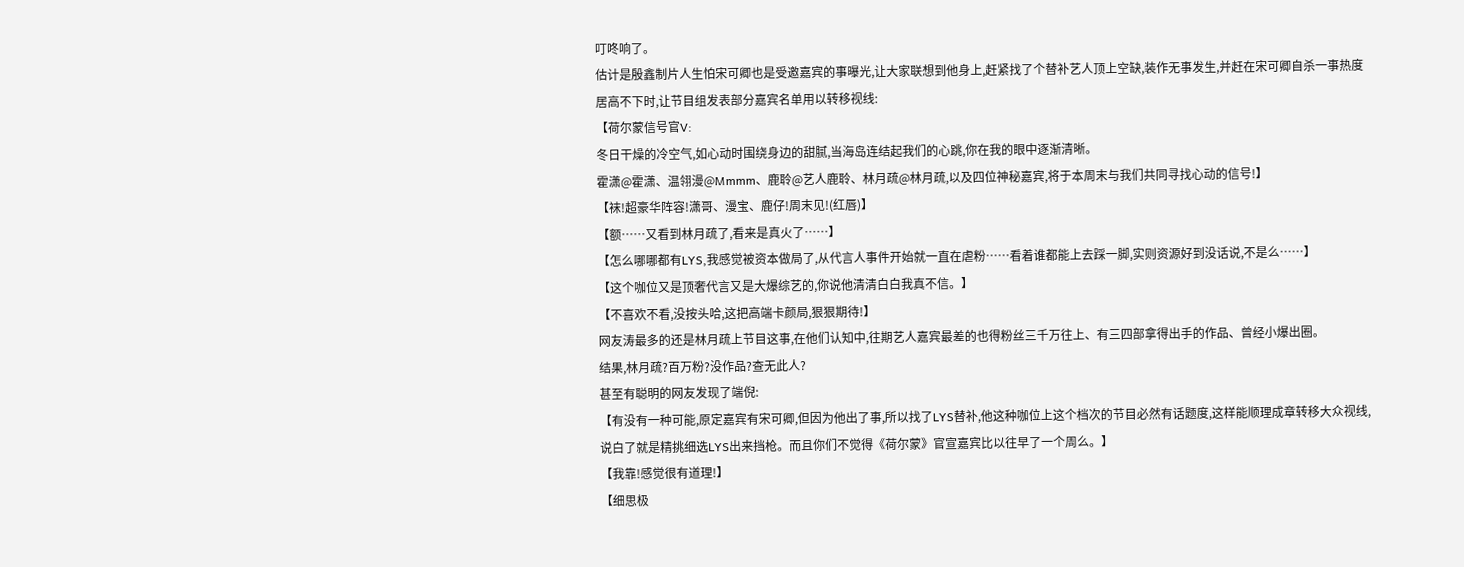叮咚响了。
估计是殷鑫制片人生怕宋可卿也是受邀嘉宾的事曝光,让大家联想到他身上,赶紧找了个替补艺人顶上空缺,装作无事发生,并赶在宋可卿自杀一事热度居高不下时,让节目组发表部分嘉宾名单用以转移视线:
【荷尔蒙信号官V:
冬日干燥的冷空气,如心动时围绕身边的甜腻,当海岛连结起我们的心跳,你在我的眼中逐渐清晰。
霍潇@霍潇、温翎漫@Mmmm、鹿聆@艺人鹿聆、林月疏@林月疏,以及四位神秘嘉宾,将于本周末与我们共同寻找心动的信号!】
【袜!超豪华阵容!潇哥、漫宝、鹿仔!周末见!(红唇)】
【额……又看到林月疏了,看来是真火了……】
【怎么哪哪都有LYS,我感觉被资本做局了,从代言人事件开始就一直在虐粉……看着谁都能上去踩一脚,实则资源好到没话说,不是么……】
【这个咖位又是顶奢代言又是大爆综艺的,你说他清清白白我真不信。】
【不喜欢不看,没按头哈,这把高端卡颜局,狠狠期待!】
网友涛最多的还是林月疏上节目这事,在他们认知中,往期艺人嘉宾最差的也得粉丝三千万往上、有三四部拿得出手的作品、曾经小爆出圈。
结果,林月疏?百万粉?没作品?查无此人?
甚至有聪明的网友发现了端倪:
【有没有一种可能,原定嘉宾有宋可卿,但因为他出了事,所以找了LYS替补,他这种咖位上这个档次的节目必然有话题度,这样能顺理成章转移大众视线,说白了就是精挑细选LYS出来挡枪。而且你们不觉得《荷尔蒙》官宣嘉宾比以往早了一个周么。】
【我靠!感觉很有道理!】
【细思极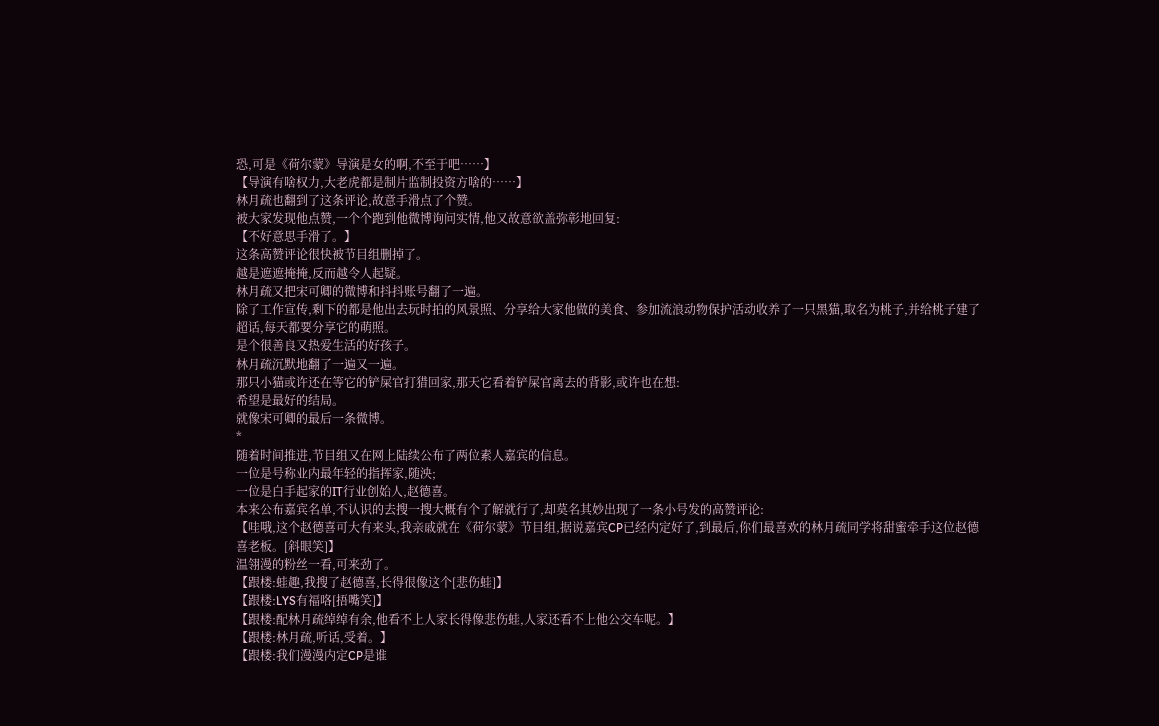恐,可是《荷尔蒙》导演是女的啊,不至于吧……】
【导演有啥权力,大老虎都是制片监制投资方啥的……】
林月疏也翻到了这条评论,故意手滑点了个赞。
被大家发现他点赞,一个个跑到他微博询问实情,他又故意欲盖弥彰地回复:
【不好意思手滑了。】
这条高赞评论很快被节目组删掉了。
越是遮遮掩掩,反而越令人起疑。
林月疏又把宋可卿的微博和抖抖账号翻了一遍。
除了工作宣传,剩下的都是他出去玩时拍的风景照、分享给大家他做的美食、参加流浪动物保护活动收养了一只黑猫,取名为桃子,并给桃子建了超话,每天都要分享它的萌照。
是个很善良又热爱生活的好孩子。
林月疏沉默地翻了一遍又一遍。
那只小猫或许还在等它的铲屎官打猎回家,那天它看着铲屎官离去的背影,或许也在想:
希望是最好的结局。
就像宋可卿的最后一条微博。
*
随着时间推进,节目组又在网上陆续公布了两位素人嘉宾的信息。
一位是号称业内最年轻的指挥家,随泱;
一位是白手起家的IT行业创始人,赵德喜。
本来公布嘉宾名单,不认识的去搜一搜大概有个了解就行了,却莫名其妙出现了一条小号发的高赞评论:
【哇哦,这个赵德喜可大有来头,我亲戚就在《荷尔蒙》节目组,据说嘉宾CP已经内定好了,到最后,你们最喜欢的林月疏同学将甜蜜牵手这位赵德喜老板。[斜眼笑]】
温翎漫的粉丝一看,可来劲了。
【跟楼:蛙趣,我搜了赵德喜,长得很像这个[悲伤蛙]】
【跟楼:LYS有福咯[捂嘴笑]】
【跟楼:配林月疏绰绰有余,他看不上人家长得像悲伤蛙,人家还看不上他公交车呢。】
【跟楼:林月疏,听话,受着。】
【跟楼:我们漫漫内定CP是谁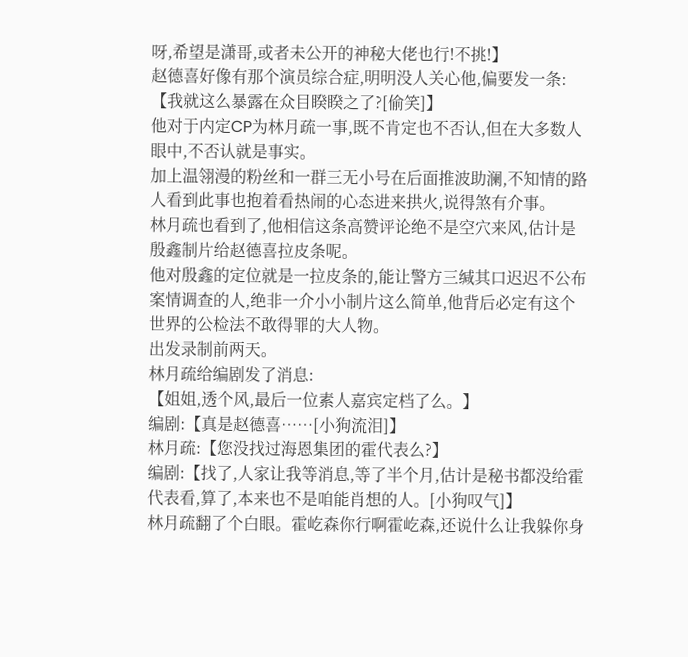呀,希望是潇哥,或者未公开的神秘大佬也行!不挑!】
赵德喜好像有那个演员综合症,明明没人关心他,偏要发一条:
【我就这么暴露在众目睽睽之了?[偷笑]】
他对于内定CP为林月疏一事,既不肯定也不否认,但在大多数人眼中,不否认就是事实。
加上温翎漫的粉丝和一群三无小号在后面推波助澜,不知情的路人看到此事也抱着看热闹的心态进来拱火,说得煞有介事。
林月疏也看到了,他相信这条高赞评论绝不是空穴来风,估计是殷鑫制片给赵德喜拉皮条呢。
他对殷鑫的定位就是一拉皮条的,能让警方三缄其口迟迟不公布案情调查的人,绝非一介小小制片这么简单,他背后必定有这个世界的公检法不敢得罪的大人物。
出发录制前两天。
林月疏给编剧发了消息:
【姐姐,透个风,最后一位素人嘉宾定档了么。】
编剧:【真是赵德喜……[小狗流泪]】
林月疏:【您没找过海恩集团的霍代表么?】
编剧:【找了,人家让我等消息,等了半个月,估计是秘书都没给霍代表看,算了,本来也不是咱能肖想的人。[小狗叹气]】
林月疏翻了个白眼。霍屹森你行啊霍屹森,还说什么让我躲你身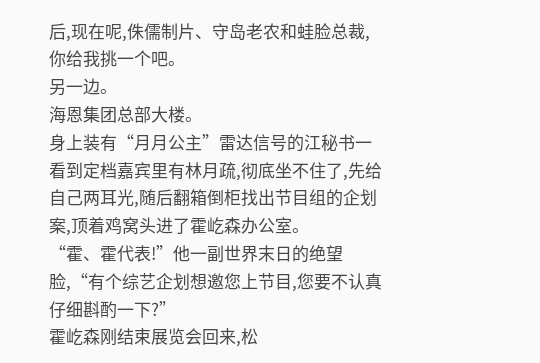后,现在呢,侏儒制片、守岛老农和蛙脸总裁,你给我挑一个吧。
另一边。
海恩集团总部大楼。
身上装有“月月公主”雷达信号的江秘书一看到定档嘉宾里有林月疏,彻底坐不住了,先给自己两耳光,随后翻箱倒柜找出节目组的企划案,顶着鸡窝头进了霍屹森办公室。
“霍、霍代表!”他一副世界末日的绝望脸,“有个综艺企划想邀您上节目,您要不认真仔细斟酌一下?”
霍屹森刚结束展览会回来,松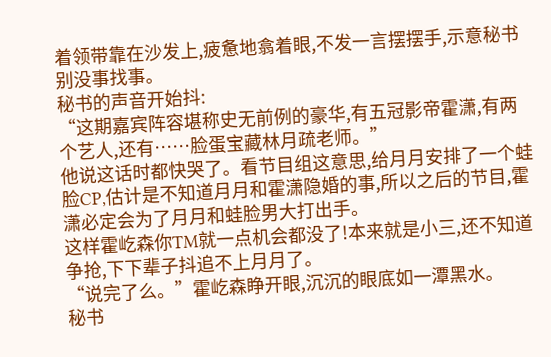着领带靠在沙发上,疲惫地翕着眼,不发一言摆摆手,示意秘书别没事找事。
秘书的声音开始抖:
“这期嘉宾阵容堪称史无前例的豪华,有五冠影帝霍潇,有两个艺人,还有……脸蛋宝藏林月疏老师。”
他说这话时都快哭了。看节目组这意思,给月月安排了一个蛙脸CP,估计是不知道月月和霍潇隐婚的事,所以之后的节目,霍潇必定会为了月月和蛙脸男大打出手。
这样霍屹森你TM就一点机会都没了!本来就是小三,还不知道争抢,下下辈子抖追不上月月了。
“说完了么。”霍屹森睁开眼,沉沉的眼底如一潭黑水。
秘书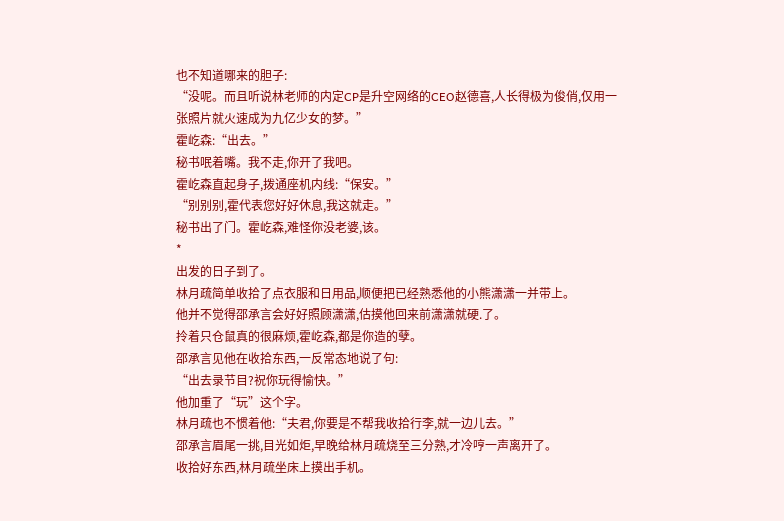也不知道哪来的胆子:
“没呢。而且听说林老师的内定CP是升空网络的CEO赵德喜,人长得极为俊俏,仅用一张照片就火速成为九亿少女的梦。”
霍屹森:“出去。”
秘书呡着嘴。我不走,你开了我吧。
霍屹森直起身子,拨通座机内线:“保安。”
“别别别,霍代表您好好休息,我这就走。”
秘书出了门。霍屹森,难怪你没老婆,该。
*
出发的日子到了。
林月疏简单收拾了点衣服和日用品,顺便把已经熟悉他的小熊潇潇一并带上。
他并不觉得邵承言会好好照顾潇潇,估摸他回来前潇潇就硬.了。
拎着只仓鼠真的很麻烦,霍屹森,都是你造的孽。
邵承言见他在收拾东西,一反常态地说了句:
“出去录节目?祝你玩得愉快。”
他加重了“玩”这个字。
林月疏也不惯着他:“夫君,你要是不帮我收拾行李,就一边儿去。”
邵承言眉尾一挑,目光如炬,早晚给林月疏烧至三分熟,才冷哼一声离开了。
收拾好东西,林月疏坐床上摸出手机。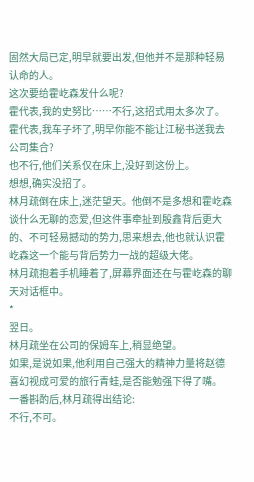固然大局已定,明早就要出发,但他并不是那种轻易认命的人。
这次要给霍屹森发什么呢?
霍代表,我的史努比……不行,这招式用太多次了。
霍代表,我车子坏了,明早你能不能让江秘书送我去公司集合?
也不行,他们关系仅在床上,没好到这份上。
想想,确实没招了。
林月疏倒在床上,迷茫望天。他倒不是多想和霍屹森谈什么无聊的恋爱,但这件事牵扯到殷鑫背后更大的、不可轻易撼动的势力,思来想去,他也就认识霍屹森这一个能与背后势力一战的超级大佬。
林月疏抱着手机睡着了,屏幕界面还在与霍屹森的聊天对话框中。
*
翌日。
林月疏坐在公司的保姆车上,稍显绝望。
如果,是说如果,他利用自己强大的精神力量将赵德喜幻视成可爱的旅行青蛙,是否能勉强下得了嘴。
一番斟酌后,林月疏得出结论:
不行,不可。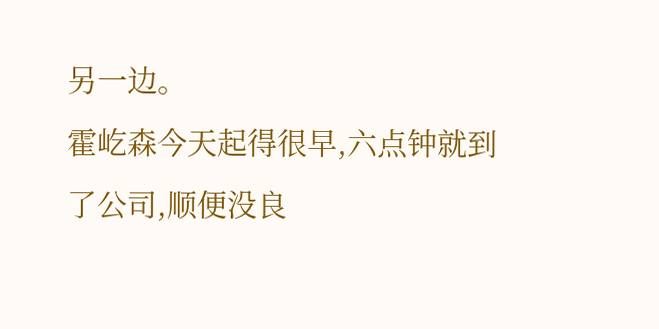另一边。
霍屹森今天起得很早,六点钟就到了公司,顺便没良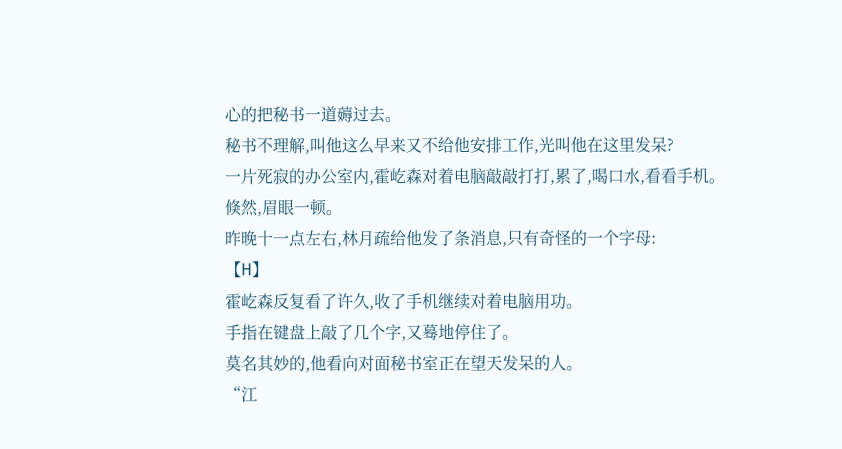心的把秘书一道薅过去。
秘书不理解,叫他这么早来又不给他安排工作,光叫他在这里发呆?
一片死寂的办公室内,霍屹森对着电脑敲敲打打,累了,喝口水,看看手机。
倏然,眉眼一顿。
昨晚十一点左右,林月疏给他发了条消息,只有奇怪的一个字母:
【H】
霍屹森反复看了许久,收了手机继续对着电脑用功。
手指在键盘上敲了几个字,又蓦地停住了。
莫名其妙的,他看向对面秘书室正在望天发呆的人。
“江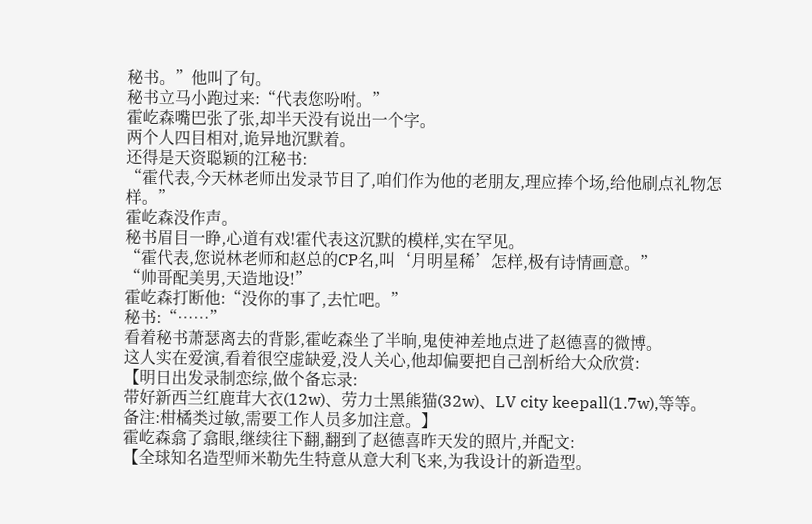秘书。”他叫了句。
秘书立马小跑过来:“代表您吩咐。”
霍屹森嘴巴张了张,却半天没有说出一个字。
两个人四目相对,诡异地沉默着。
还得是天资聪颖的江秘书:
“霍代表,今天林老师出发录节目了,咱们作为他的老朋友,理应捧个场,给他刷点礼物怎样。”
霍屹森没作声。
秘书眉目一睁,心道有戏!霍代表这沉默的模样,实在罕见。
“霍代表,您说林老师和赵总的CP名,叫‘月明星稀’怎样,极有诗情画意。”
“帅哥配美男,天造地设!”
霍屹森打断他:“没你的事了,去忙吧。”
秘书:“……”
看着秘书萧瑟离去的背影,霍屹森坐了半晌,鬼使神差地点进了赵德喜的微博。
这人实在爱演,看着很空虚缺爱,没人关心,他却偏要把自己剖析给大众欣赏:
【明日出发录制恋综,做个备忘录:
带好新西兰红鹿茸大衣(12w)、劳力士黑熊猫(32w)、LV city keepall(1.7w),等等。
备注:柑橘类过敏,需要工作人员多加注意。】
霍屹森翕了翕眼,继续往下翻,翻到了赵德喜昨天发的照片,并配文:
【全球知名造型师米勒先生特意从意大利飞来,为我设计的新造型。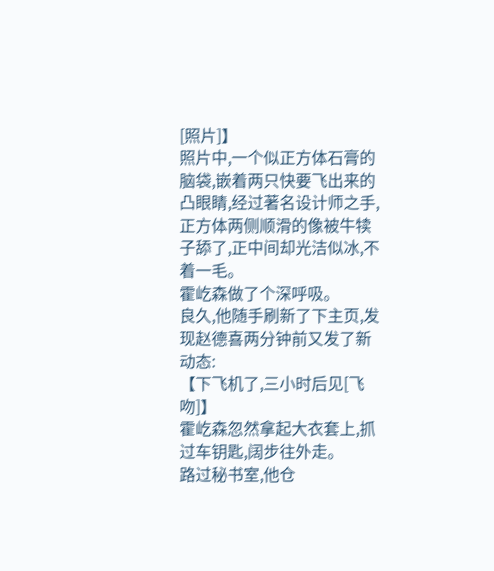[照片]】
照片中,一个似正方体石膏的脑袋,嵌着两只快要飞出来的凸眼睛,经过著名设计师之手,正方体两侧顺滑的像被牛犊子舔了,正中间却光洁似冰,不着一毛。
霍屹森做了个深呼吸。
良久,他随手刷新了下主页,发现赵德喜两分钟前又发了新动态:
【下飞机了,三小时后见[飞吻]】
霍屹森忽然拿起大衣套上,抓过车钥匙,阔步往外走。
路过秘书室,他仓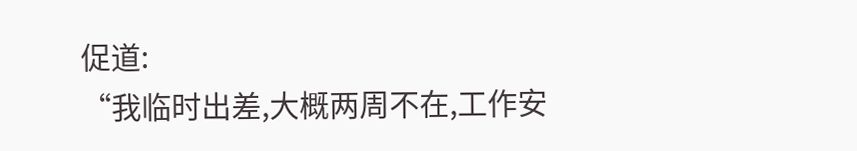促道:
“我临时出差,大概两周不在,工作安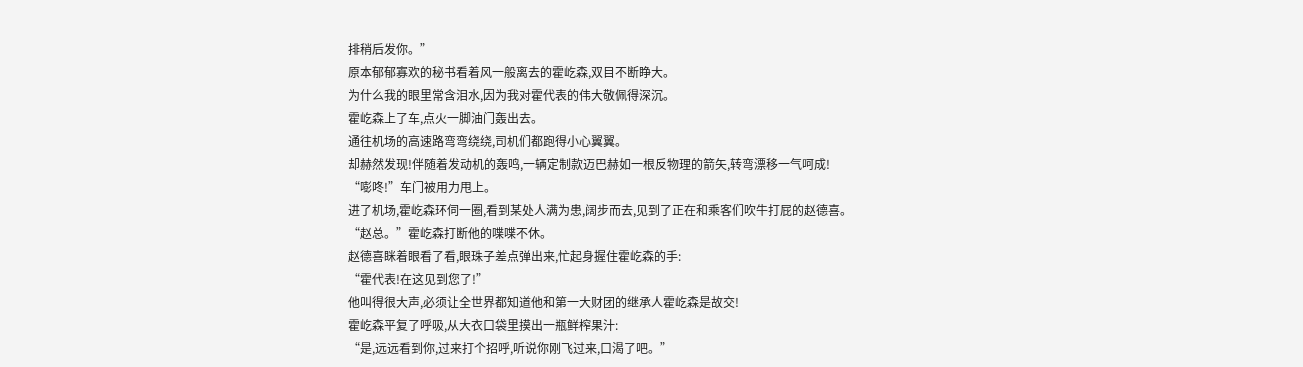排稍后发你。”
原本郁郁寡欢的秘书看着风一般离去的霍屹森,双目不断睁大。
为什么我的眼里常含泪水,因为我对霍代表的伟大敬佩得深沉。
霍屹森上了车,点火一脚油门轰出去。
通往机场的高速路弯弯绕绕,司机们都跑得小心翼翼。
却赫然发现!伴随着发动机的轰鸣,一辆定制款迈巴赫如一根反物理的箭矢,转弯漂移一气呵成!
“嘭咚!”车门被用力甩上。
进了机场,霍屹森环伺一圈,看到某处人满为患,阔步而去,见到了正在和乘客们吹牛打屁的赵德喜。
“赵总。”霍屹森打断他的喋喋不休。
赵德喜眯着眼看了看,眼珠子差点弹出来,忙起身握住霍屹森的手:
“霍代表!在这见到您了!”
他叫得很大声,必须让全世界都知道他和第一大财团的继承人霍屹森是故交!
霍屹森平复了呼吸,从大衣口袋里摸出一瓶鲜榨果汁:
“是,远远看到你,过来打个招呼,听说你刚飞过来,口渴了吧。”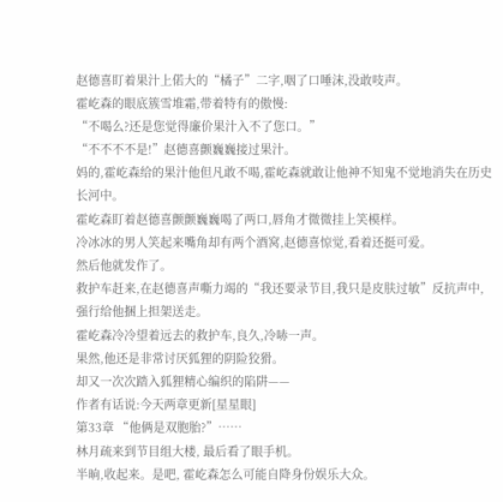赵德喜盯着果汁上偌大的“橘子”二字,咽了口唾沫,没敢吱声。
霍屹森的眼底簇雪堆霜,带着特有的傲慢:
“不喝么?还是您觉得廉价果汁入不了您口。”
“不不不不是!”赵德喜颤巍巍接过果汁。
妈的,霍屹森给的果汁他但凡敢不喝,霍屹森就敢让他神不知鬼不觉地消失在历史长河中。
霍屹森盯着赵德喜颤颤巍巍喝了两口,唇角才微微挂上笑模样。
冷冰冰的男人笑起来嘴角却有两个酒窝,赵德喜惊觉,看着还挺可爱。
然后他就发作了。
救护车赶来,在赵德喜声嘶力竭的“我还要录节目,我只是皮肤过敏”反抗声中,强行给他捆上担架送走。
霍屹森冷冷望着远去的救护车,良久,冷哧一声。
果然,他还是非常讨厌狐狸的阴险狡猾。
却又一次次踏入狐狸精心编织的陷阱——
作者有话说:今天两章更新[星星眼]
第33章 “他俩是双胞胎?”……
林月疏来到节目组大楼, 最后看了眼手机。
半晌,收起来。是吧, 霍屹森怎么可能自降身份娱乐大众。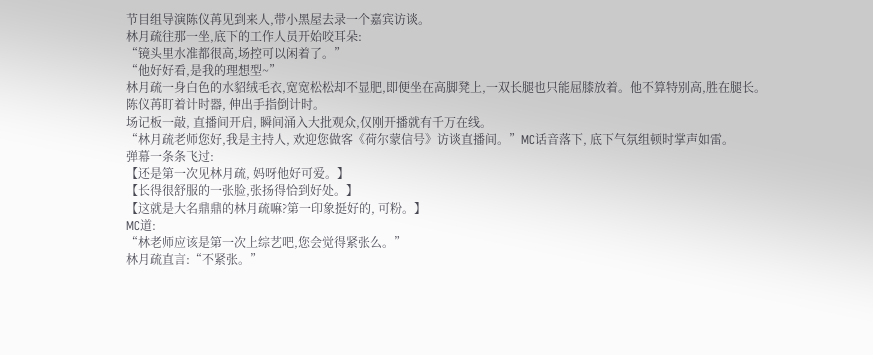节目组导演陈仪苒见到来人,带小黑屋去录一个嘉宾访谈。
林月疏往那一坐,底下的工作人员开始咬耳朵:
“镜头里水准都很高,场控可以闲着了。”
“他好好看,是我的理想型~”
林月疏一身白色的水貂绒毛衣,宽宽松松却不显肥,即便坐在高脚凳上,一双长腿也只能屈膝放着。他不算特别高,胜在腿长。
陈仪苒盯着计时器, 伸出手指倒计时。
场记板一敲, 直播间开启, 瞬间涌入大批观众,仅刚开播就有千万在线。
“林月疏老师您好,我是主持人, 欢迎您做客《荷尔蒙信号》访谈直播间。”MC话音落下, 底下气氛组顿时掌声如雷。
弹幕一条条飞过:
【还是第一次见林月疏, 妈呀他好可爱。】
【长得很舒服的一张脸,张扬得恰到好处。】
【这就是大名鼎鼎的林月疏嘛?第一印象挺好的, 可粉。】
MC道:
“林老师应该是第一次上综艺吧,您会觉得紧张么。”
林月疏直言:“不紧张。”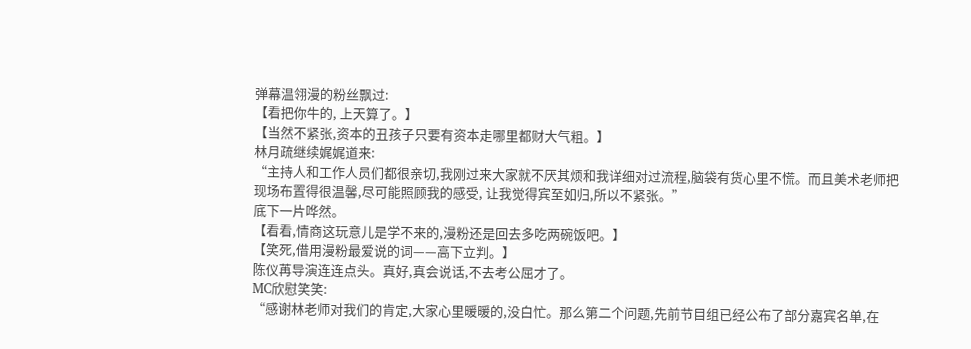弹幕温翎漫的粉丝飘过:
【看把你牛的, 上天算了。】
【当然不紧张,资本的丑孩子只要有资本走哪里都财大气粗。】
林月疏继续娓娓道来:
“主持人和工作人员们都很亲切,我刚过来大家就不厌其烦和我详细对过流程,脑袋有货心里不慌。而且美术老师把现场布置得很温馨,尽可能照顾我的感受, 让我觉得宾至如归,所以不紧张。”
底下一片哗然。
【看看,情商这玩意儿是学不来的,漫粉还是回去多吃两碗饭吧。】
【笑死,借用漫粉最爱说的词——高下立判。】
陈仪苒导演连连点头。真好,真会说话,不去考公屈才了。
MC欣慰笑笑:
“感谢林老师对我们的肯定,大家心里暖暖的,没白忙。那么第二个问题,先前节目组已经公布了部分嘉宾名单,在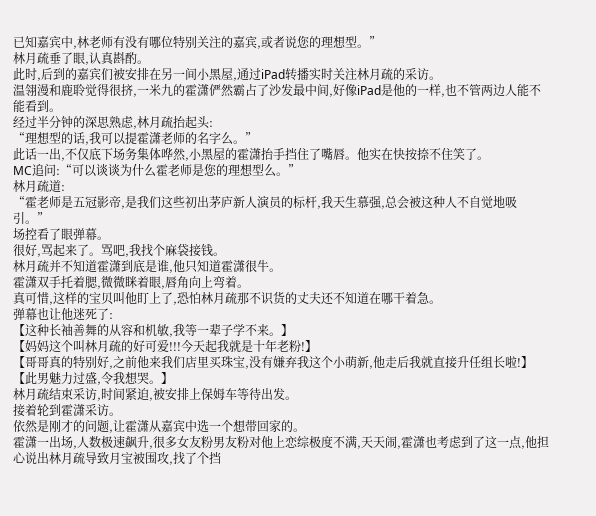已知嘉宾中,林老师有没有哪位特别关注的嘉宾,或者说您的理想型。”
林月疏垂了眼,认真斟酌。
此时,后到的嘉宾们被安排在另一间小黑屋,通过iPad转播实时关注林月疏的采访。
温翎漫和鹿聆觉得很挤,一米九的霍潇俨然霸占了沙发最中间,好像iPad是他的一样,也不管两边人能不能看到。
经过半分钟的深思熟虑,林月疏抬起头:
“理想型的话,我可以提霍潇老师的名字么。”
此话一出,不仅底下场务集体哗然,小黑屋的霍潇抬手挡住了嘴唇。他实在快按捺不住笑了。
MC追问:“可以谈谈为什么霍老师是您的理想型么。”
林月疏道:
“霍老师是五冠影帝,是我们这些初出茅庐新人演员的标杆,我天生慕强,总会被这种人不自觉地吸引。”
场控看了眼弹幕。
很好,骂起来了。骂吧,我找个麻袋接钱。
林月疏并不知道霍潇到底是谁,他只知道霍潇很牛。
霍潇双手托着腮,微微眯着眼,唇角向上弯着。
真可惜,这样的宝贝叫他盯上了,恐怕林月疏那不识货的丈夫还不知道在哪干着急。
弹幕也让他迷死了:
【这种长袖善舞的从容和机敏,我等一辈子学不来。】
【妈妈这个叫林月疏的好可爱!!!今天起我就是十年老粉!】
【哥哥真的特别好,之前他来我们店里买珠宝,没有嫌弃我这个小萌新,他走后我就直接升任组长啦!】
【此男魅力过盛,令我想哭。】
林月疏结束采访,时间紧迫,被安排上保姆车等待出发。
接着轮到霍潇采访。
依然是刚才的问题,让霍潇从嘉宾中选一个想带回家的。
霍潇一出场,人数极速飙升,很多女友粉男友粉对他上恋综极度不满,天天闹,霍潇也考虑到了这一点,他担心说出林月疏导致月宝被围攻,找了个挡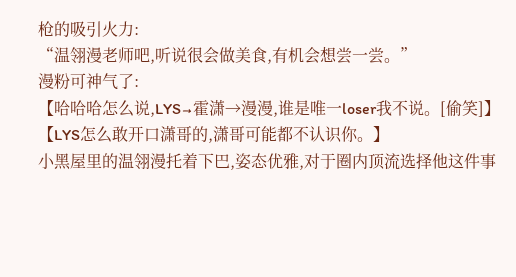枪的吸引火力:
“温翎漫老师吧,听说很会做美食,有机会想尝一尝。”
漫粉可神气了:
【哈哈哈怎么说,LYS→霍潇→漫漫,谁是唯一loser我不说。[偷笑]】
【LYS怎么敢开口潇哥的,潇哥可能都不认识你。】
小黑屋里的温翎漫托着下巴,姿态优雅,对于圈内顶流选择他这件事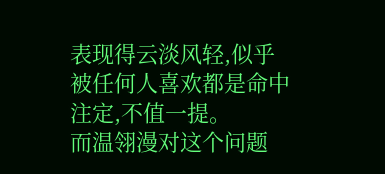表现得云淡风轻,似乎被任何人喜欢都是命中注定,不值一提。
而温翎漫对这个问题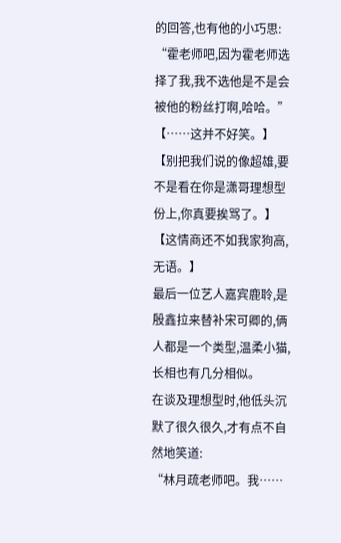的回答,也有他的小巧思:
“霍老师吧,因为霍老师选择了我,我不选他是不是会被他的粉丝打啊,哈哈。”
【……这并不好笑。】
【别把我们说的像超雄,要不是看在你是潇哥理想型份上,你真要挨骂了。】
【这情商还不如我家狗高,无语。】
最后一位艺人嘉宾鹿聆,是殷鑫拉来替补宋可卿的,俩人都是一个类型,温柔小猫,长相也有几分相似。
在谈及理想型时,他低头沉默了很久很久,才有点不自然地笑道:
“林月疏老师吧。我……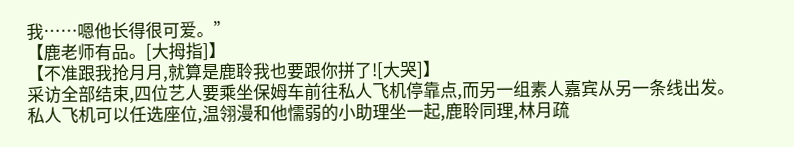我……嗯他长得很可爱。”
【鹿老师有品。[大拇指]】
【不准跟我抢月月,就算是鹿聆我也要跟你拼了![大哭]】
采访全部结束,四位艺人要乘坐保姆车前往私人飞机停靠点,而另一组素人嘉宾从另一条线出发。
私人飞机可以任选座位,温翎漫和他懦弱的小助理坐一起,鹿聆同理,林月疏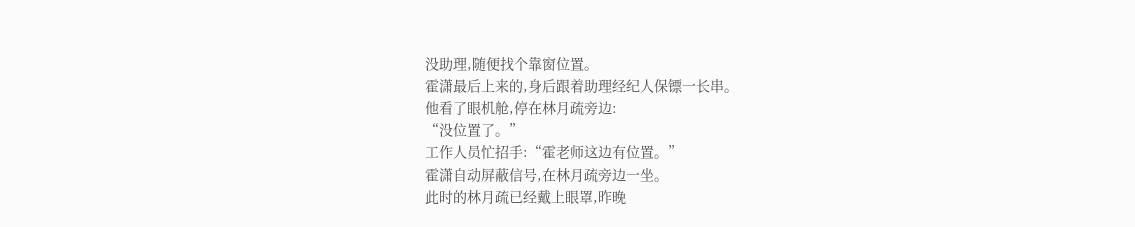没助理,随便找个靠窗位置。
霍潇最后上来的,身后跟着助理经纪人保镖一长串。
他看了眼机舱,停在林月疏旁边:
“没位置了。”
工作人员忙招手:“霍老师这边有位置。”
霍潇自动屏蔽信号,在林月疏旁边一坐。
此时的林月疏已经戴上眼罩,昨晚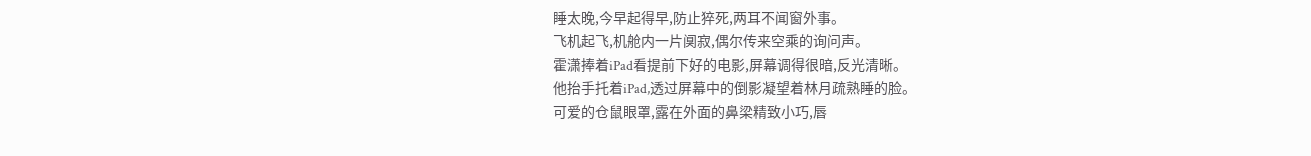睡太晚,今早起得早,防止猝死,两耳不闻窗外事。
飞机起飞,机舱内一片阒寂,偶尔传来空乘的询问声。
霍潇捧着iPad看提前下好的电影,屏幕调得很暗,反光清晰。
他抬手托着iPad,透过屏幕中的倒影凝望着林月疏熟睡的脸。
可爱的仓鼠眼罩,露在外面的鼻梁精致小巧,唇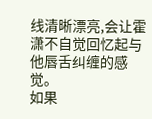线清晰漂亮,会让霍潇不自觉回忆起与他唇舌纠缠的感觉。
如果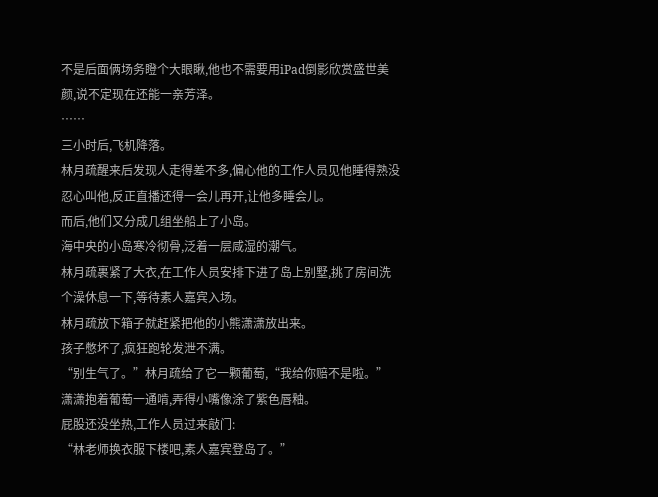不是后面俩场务瞪个大眼瞅,他也不需要用iPad倒影欣赏盛世美颜,说不定现在还能一亲芳泽。
……
三小时后,飞机降落。
林月疏醒来后发现人走得差不多,偏心他的工作人员见他睡得熟没忍心叫他,反正直播还得一会儿再开,让他多睡会儿。
而后,他们又分成几组坐船上了小岛。
海中央的小岛寒冷彻骨,泛着一层咸湿的潮气。
林月疏裹紧了大衣,在工作人员安排下进了岛上别墅,挑了房间洗个澡休息一下,等待素人嘉宾入场。
林月疏放下箱子就赶紧把他的小熊潇潇放出来。
孩子憋坏了,疯狂跑轮发泄不满。
“别生气了。”林月疏给了它一颗葡萄,“我给你赔不是啦。”
潇潇抱着葡萄一通啃,弄得小嘴像涂了紫色唇釉。
屁股还没坐热,工作人员过来敲门:
“林老师换衣服下楼吧,素人嘉宾登岛了。”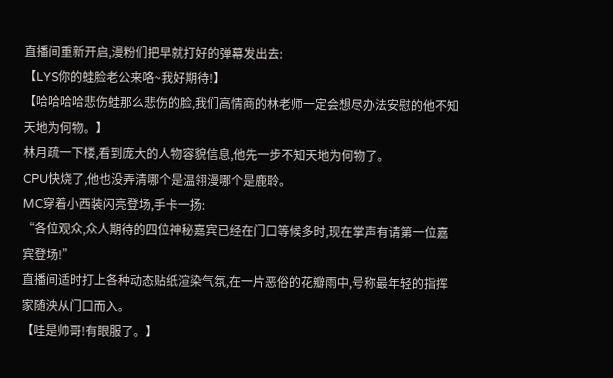直播间重新开启,漫粉们把早就打好的弹幕发出去:
【LYS你的蛙脸老公来咯~我好期待!】
【哈哈哈哈悲伤蛙那么悲伤的脸,我们高情商的林老师一定会想尽办法安慰的他不知天地为何物。】
林月疏一下楼,看到庞大的人物容貌信息,他先一步不知天地为何物了。
CPU快烧了,他也没弄清哪个是温翎漫哪个是鹿聆。
MC穿着小西装闪亮登场,手卡一扬:
“各位观众,众人期待的四位神秘嘉宾已经在门口等候多时,现在掌声有请第一位嘉宾登场!”
直播间适时打上各种动态贴纸渲染气氛,在一片恶俗的花瓣雨中,号称最年轻的指挥家随泱从门口而入。
【哇是帅哥!有眼服了。】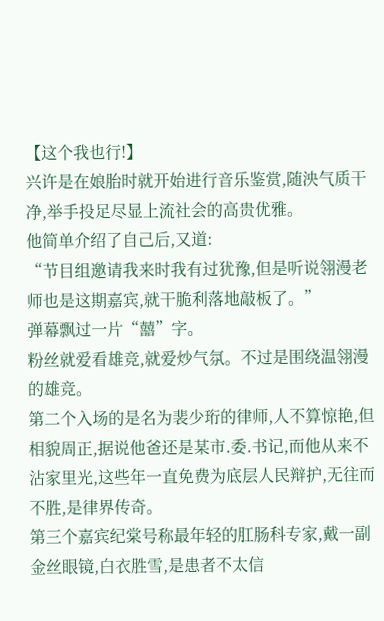【这个我也行!】
兴许是在娘胎时就开始进行音乐鉴赏,随泱气质干净,举手投足尽显上流社会的高贵优雅。
他简单介绍了自己后,又道:
“节目组邀请我来时我有过犹豫,但是听说翎漫老师也是这期嘉宾,就干脆利落地敲板了。”
弹幕飘过一片“囍”字。
粉丝就爱看雄竞,就爱炒气氛。不过是围绕温翎漫的雄竞。
第二个入场的是名为裴少珩的律师,人不算惊艳,但相貌周正,据说他爸还是某市.委.书记,而他从来不沾家里光,这些年一直免费为底层人民辩护,无往而不胜,是律界传奇。
第三个嘉宾纪棠号称最年轻的肛肠科专家,戴一副金丝眼镜,白衣胜雪,是患者不太信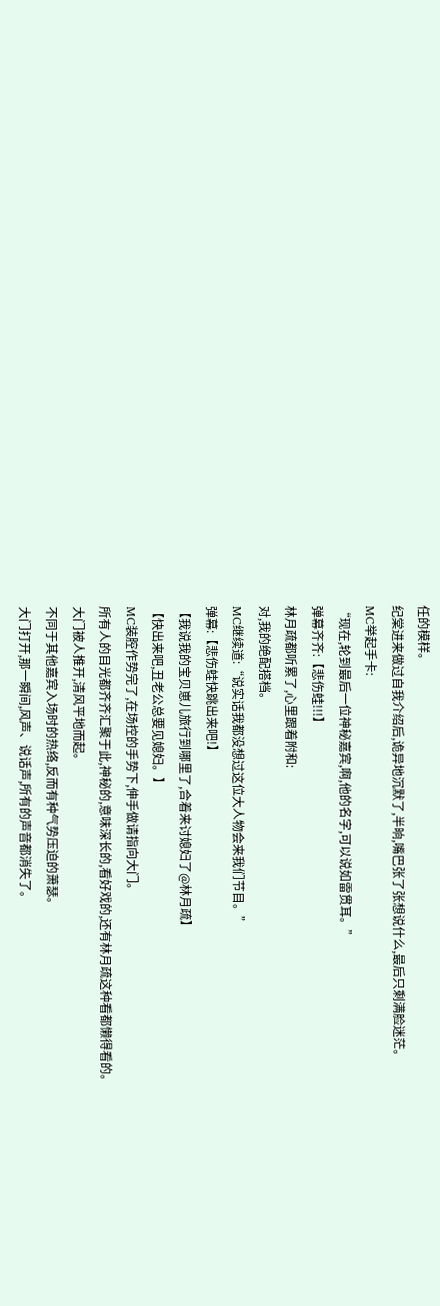任的模样。
纪棠进来做过自我介绍后,诡异地沉默了,半晌,嘴巴张了张想说什么,最后只剩满脸迷茫。
MC举起手卡:
“现在,轮到最后一位神秘嘉宾,啊,他的名字,可以说如雷贯耳。”
弹幕齐齐:【悲伤蛙!!!】
林月疏都听累了,心里跟着附和:
对,我的绝配搭档。
MC继续道:“说实话我都没想过这位大人物会来我们节目。”
弹幕:【悲伤蛙快跳出来吧!】
【我说我的宝贝崽儿旅行到哪里了,合着来讨媳妇了@林月疏】
【快出来吧,丑老公总要见媳妇。】
MC装腔作势完了,在场控的手势下,伸手做请指向大门。
所有人的目光都齐齐汇聚于此,神秘的,意味深长的,看好戏的,还有林月疏这种看都懒得看的。
大门被人推开,清风平地而起。
不同于其他嘉宾入场时的热络,反而有种气势压迫的萧瑟。
大门打开,那一瞬间,风声、说话声,所有的声音都消失了。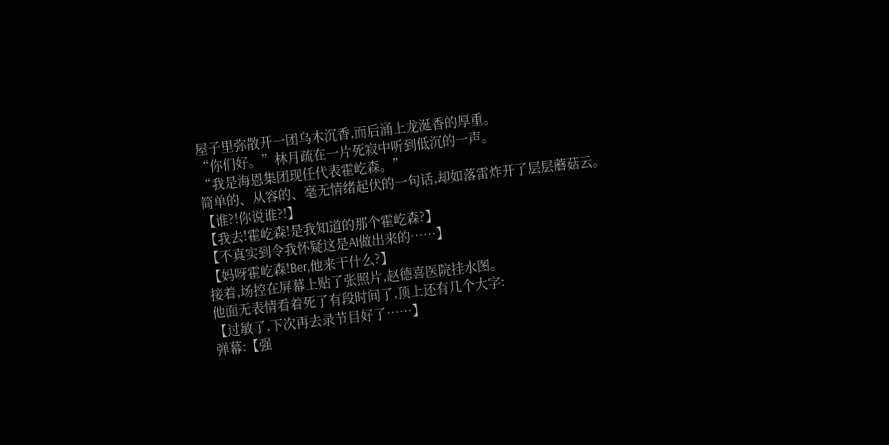屋子里弥散开一团乌木沉香,而后涌上龙涎香的厚重。
“你们好。”林月疏在一片死寂中听到低沉的一声。
“我是海恩集团现任代表霍屹森。”
简单的、从容的、毫无情绪起伏的一句话,却如落雷炸开了层层蘑菇云。
【谁?!你说谁?!】
【我去!霍屹森!是我知道的那个霍屹森?】
【不真实到令我怀疑这是AI做出来的……】
【妈呀霍屹森!Ber,他来干什么?】
接着,场控在屏幕上贴了张照片,赵德喜医院挂水图。
他面无表情看着死了有段时间了,顶上还有几个大字:
【过敏了,下次再去录节目好了……】
弹幕:【强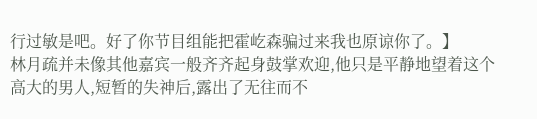行过敏是吧。好了你节目组能把霍屹森骗过来我也原谅你了。】
林月疏并未像其他嘉宾一般齐齐起身鼓掌欢迎,他只是平静地望着这个高大的男人,短暂的失神后,露出了无往而不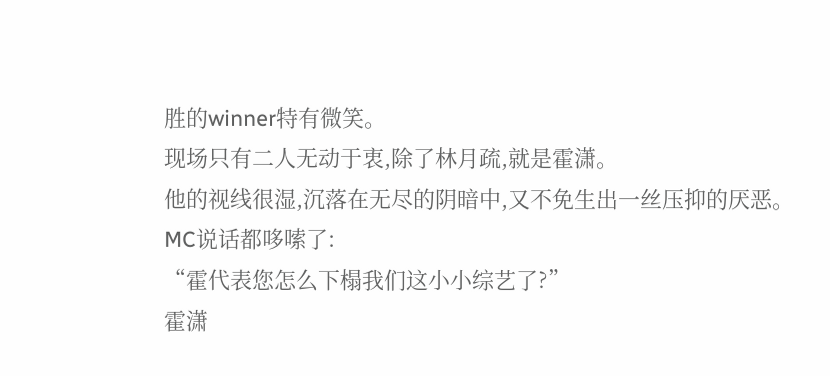胜的winner特有微笑。
现场只有二人无动于衷,除了林月疏,就是霍潇。
他的视线很湿,沉落在无尽的阴暗中,又不免生出一丝压抑的厌恶。
MC说话都哆嗦了:
“霍代表您怎么下榻我们这小小综艺了?”
霍潇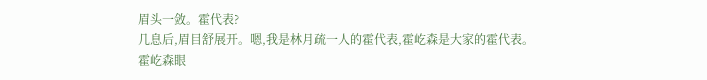眉头一敛。霍代表?
几息后,眉目舒展开。嗯,我是林月疏一人的霍代表,霍屹森是大家的霍代表。
霍屹森眼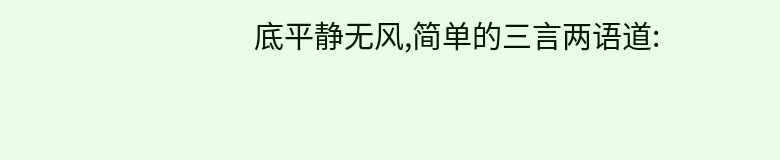底平静无风,简单的三言两语道: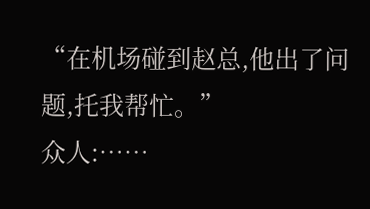“在机场碰到赵总,他出了问题,托我帮忙。”
众人:……